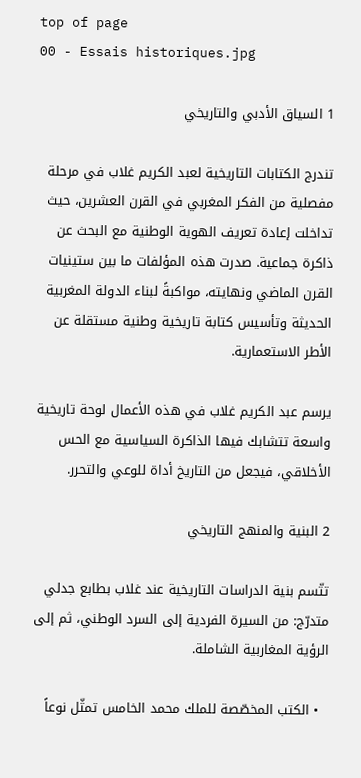top of page
00 - Essais historiques.jpg

1 السياق الأدبي والتاريخي

تندرج الكتابات التاريخية لعبد الكريم غلاب في مرحلة مفصلية من الفكر المغربي في القرن العشرين، حيث تداخلت إعادة تعريف الهوية الوطنية مع البحث عن ذاكرة جماعية. صدرت هذه المؤلفات ما بين ستينيات القرن الماضي ونهايته، مواكبةً لبناء الدولة المغربية الحديثة وتأسيس كتابة تاريخية وطنية مستقلة عن الأطر الاستعمارية.

يرسم عبد الكريم غلاب في هذه الأعمال لوحة تاريخية واسعة تتشابك فيها الذاكرة السياسية مع الحس الأخلاقي، فيجعل من التاريخ أداة للوعي والتحرر.

2 البنية والمنهج التاريخي

تتّسم بنية الدراسات التاريخية عند غلاب بطابع جدلي متدرّج: من السيرة الفردية إلى السرد الوطني، ثم إلى الرؤية المغاربية الشاملة.

  • الكتب المخصّصة للملك محمد الخامس تمثّل نوعاً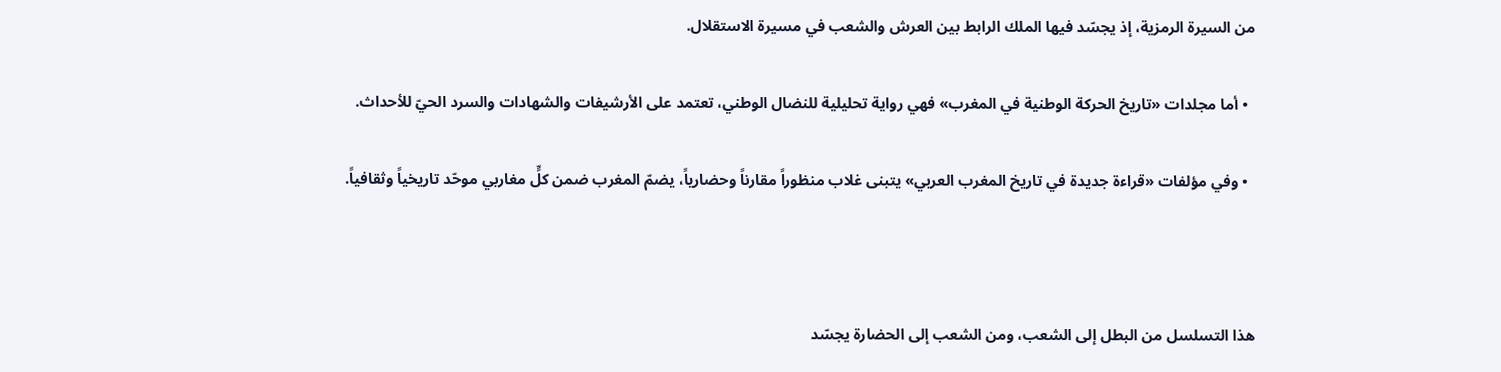من السيرة الرمزية، إذ يجسّد فيها الملك الرابط بين العرش والشعب في مسيرة الاستقلال.

  • أما مجلدات «تاريخ الحركة الوطنية في المغرب» فهي رواية تحليلية للنضال الوطني، تعتمد على الأرشيفات والشهادات والسرد الحيّ للأحداث.

  • وفي مؤلفات «قراءة جديدة في تاريخ المغرب العربي» يتبنى غلاب منظوراً مقارناً وحضارياً، يضمّ المغرب ضمن كلٍّ مغاربي موحّد تاريخياً وثقافياً.



هذا التسلسل من البطل إلى الشعب، ومن الشعب إلى الحضارة يجسّد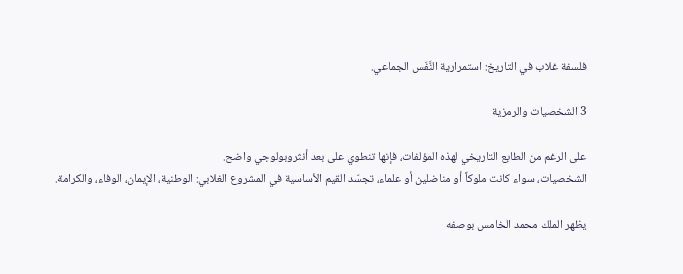فلسفة غلاب في التاريخ: استمرارية النَّفَس الجماعي.

3 الشخصيات والرمزية

على الرغم من الطابع التاريخي لهذه المؤلفات، فإنها تنطوي على بعد أنثروبولوجي واضح.
الشخصيات، سواء كانت ملوكاً أو مناضلين أو علماء، تجسّد القيم الأساسية في المشروع الغلابي: الوطنية، الإيمان، الوفاء، والكرامة.

يظهر الملك محمد الخامس بوصفه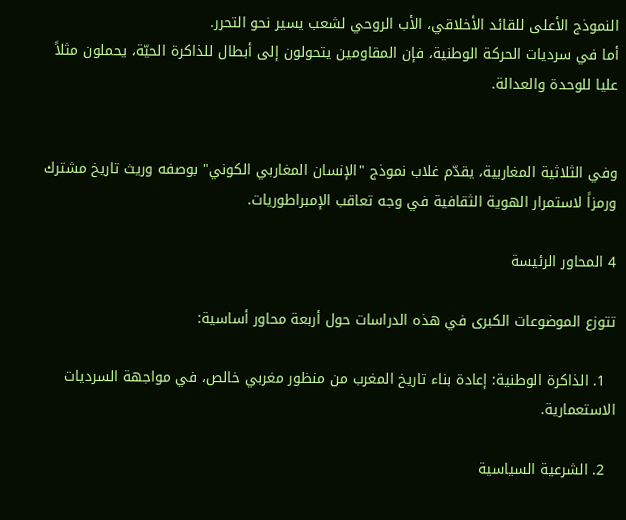النموذج الأعلى للقائد الأخلاقي، الأب الروحي لشعب يسير نحو التحرر.
أما في سرديات الحركة الوطنية، فإن المقاومين يتحولون إلى أبطال للذاكرة الحيّة، يحملون مثلاً عليا للوحدة والعدالة.


وفي الثلاثية المغاربية، يقدّم غلاب نموذج "الإنسان المغاربي الكوني" بوصفه وريث تاريخ مشترك ورمزاً لاستمرار الهوية الثقافية في وجه تعاقب الإمبراطوريات.

4 المحاور الرئيسة

تتوزع الموضوعات الكبرى في هذه الدراسات حول أربعة محاور أساسية:

  1. الذاكرة الوطنية: إعادة بناء تاريخ المغرب من منظور مغربي خالص، في مواجهة السرديات الاستعمارية.

  2. الشرعية السياسية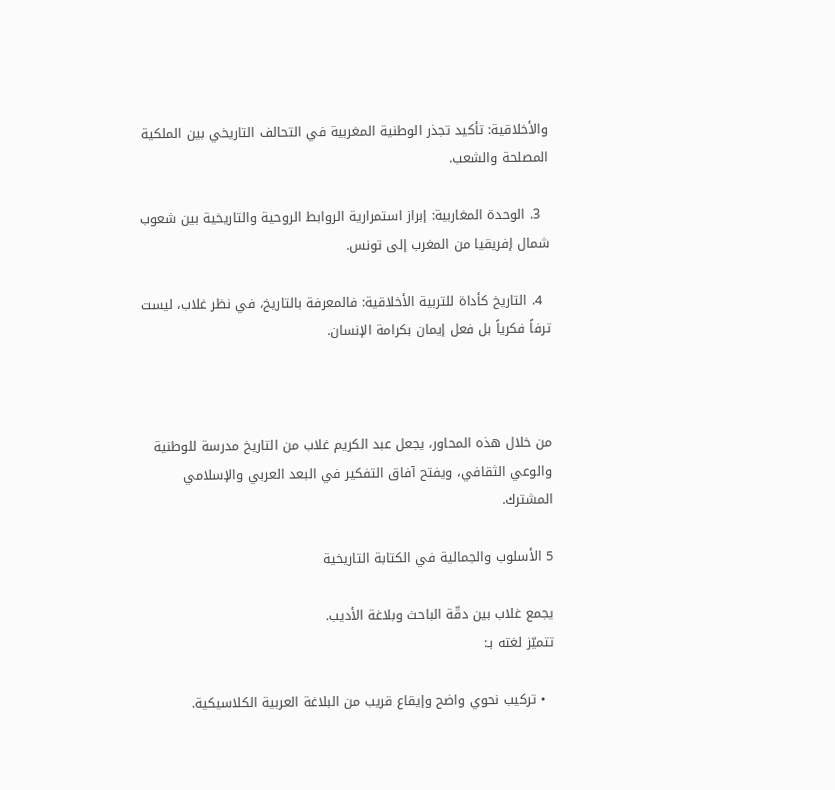والأخلاقية: تأكيد تجذر الوطنية المغربية في التحالف التاريخي بين الملكية المصلحة والشعب.

  3. الوحدة المغاربية: إبراز استمرارية الروابط الروحية والتاريخية بين شعوب شمال إفريقيا من المغرب إلى تونس.

  4. التاريخ كأداة للتربية الأخلاقية: فالمعرفة بالتاريخ، في نظر غلاب، ليست ترفاً فكرياً بل فعل إيمان بكرامة الإنسان.



من خلال هذه المحاور، يجعل عبد الكريم غلاب من التاريخ مدرسة للوطنية والوعي الثقافي، ويفتح آفاق التفكير في البعد العربي والإسلامي المشترك.

5 الأسلوب والجمالية في الكتابة التاريخية

يجمع غلاب بين دقّة الباحث وبلاغة الأديب.
تتميّز لغته بـ:

  • تركيب نحوي واضح وإيقاع قريب من البلاغة العربية الكلاسيكية.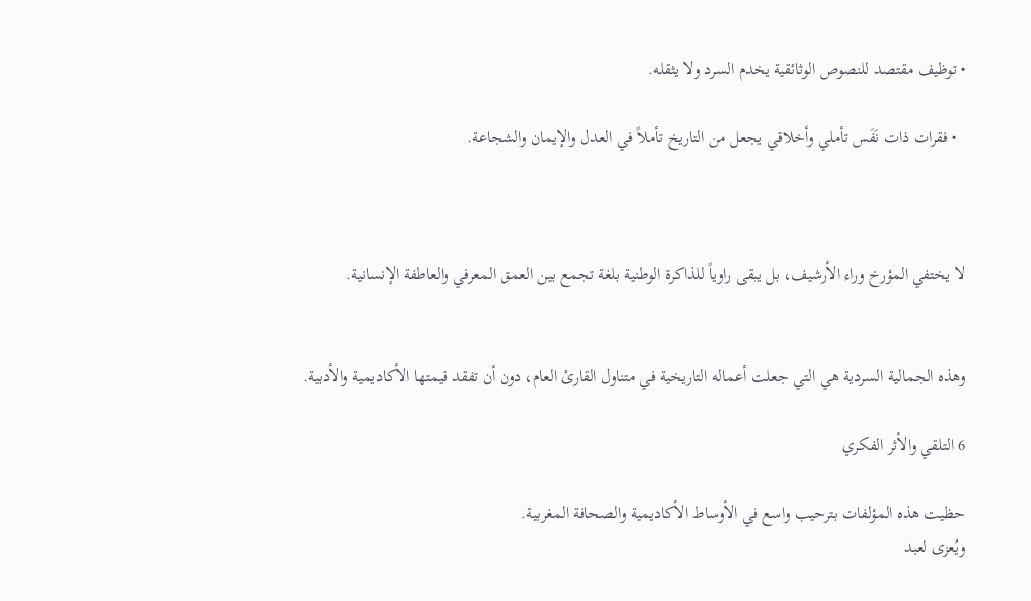• توظيف مقتصد للنصوص الوثائقية يخدم السرد ولا يثقله.

  • فقرات ذات نَفَس تأملي وأخلاقي يجعل من التاريخ تأملاً في العدل والإيمان والشجاعة.



لا يختفي المؤرخ وراء الأرشيف، بل يبقى راوياً للذاكرة الوطنية بلغة تجمع بين العمق المعرفي والعاطفة الإنسانية.


وهذه الجمالية السردية هي التي جعلت أعماله التاريخية في متناول القارئ العام، دون أن تفقد قيمتها الأكاديمية والأدبية.

6 التلقي والأثر الفكري

حظيت هذه المؤلفات بترحيب واسع في الأوساط الأكاديمية والصحافة المغربية.
ويُعزى لعبد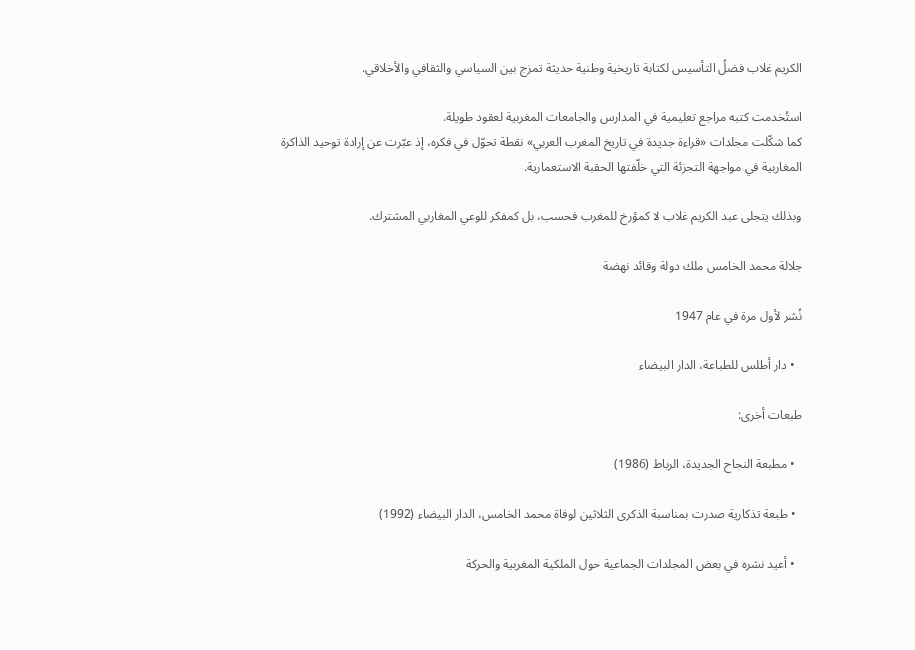الكريم غلاب فضلُ التأسيس لكتابة تاريخية وطنية حديثة تمزج بين السياسي والثقافي والأخلاقي.

استُخدمت كتبه مراجع تعليمية في المدارس والجامعات المغربية لعقود طويلة.
كما شكّلت مجلدات «قراءة جديدة في تاريخ المغرب العربي» نقطة تحوّل في فكره، إذ عبّرت عن إرادة توحيد الذاكرة المغاربية في مواجهة التجزئة التي خلّفتها الحقبة الاستعمارية.

وبذلك يتجلى عبد الكريم غلاب لا كمؤرخ للمغرب فحسب، بل كمفكر للوعي المغاربي المشترك.

جلالة محمد الخامس ملك دولة وقائد نهضة

نُشر لأول مرة في عام 1947

  • دار أطلس للطباعة، الدار البيضاء

طبعات أخرى:

  • مطبعة النجاح الجديدة، الرباط (1986)

  • طبعة تذكارية صدرت بمناسبة الذكرى الثلاثين لوفاة محمد الخامس، الدار البيضاء (1992)

  • أعيد نشره في بعض المجلدات الجماعية حول الملكية المغربية والحركة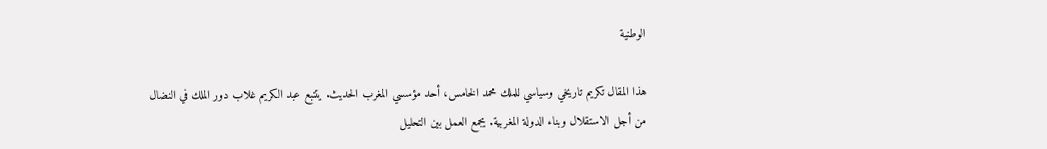الوطنية

هذا المقال تكريم تاريخي وسياسي للملك محمد الخامس، أحد مؤسسي المغرب الحديث. يتتبع عبد الكريم غلاب دور الملك في النضال من أجل الاستقلال وبناء الدولة المغربية. يجمع العمل بين التحليل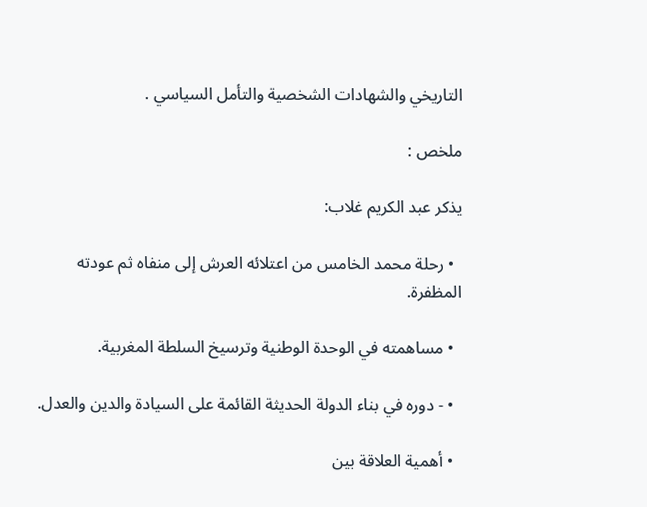التاريخي والشهادات الشخصية والتأمل السياسي .

ملخص :

يذكر عبد الكريم غلاب:

  • رحلة محمد الخامس من اعتلائه العرش إلى منفاه ثم عودته المظفرة.

  • مساهمته في الوحدة الوطنية وترسيخ السلطة المغربية.

  • - دوره في بناء الدولة الحديثة القائمة على السيادة والدين والعدل.

  • أهمية العلاقة بين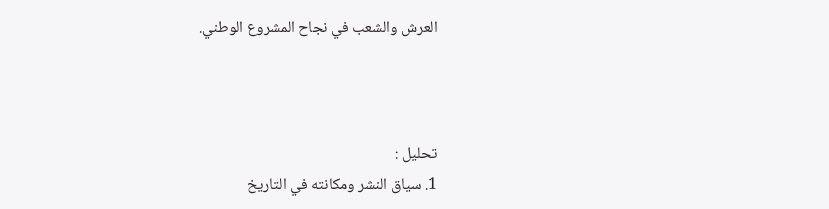العرش والشعب في نجاح المشروع الوطني.



تحليل :
1. سياق النشر ومكانته في التاريخ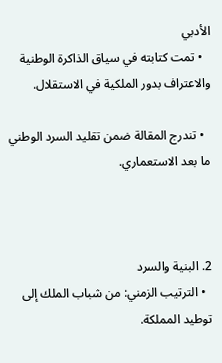الأدبي
  • تمت كتابته في سياق الذاكرة الوطنية والاعتراف بدور الملكية في الاستقلال.

  • تندرج المقالة ضمن تقليد السرد الوطني ما بعد الاستعماري.



2. البنية والسرد
  • الترتيب الزمني: من شباب الملك إلى توطيد المملكة.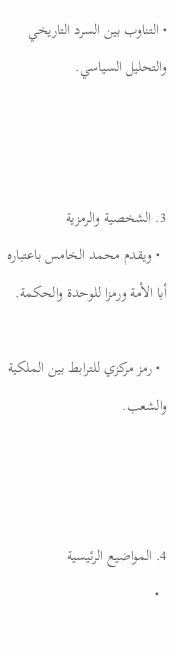• التناوب بين السرد التاريخي والتحليل السياسي.



3. الشخصية والرمزية
  • ويقدم محمد الخامس باعتباره أبا الأمة ورمزا للوحدة والحكمة.

  • رمز مركزي للترابط بين الملكية والشعب.



4. المواضيع الرئيسية
  •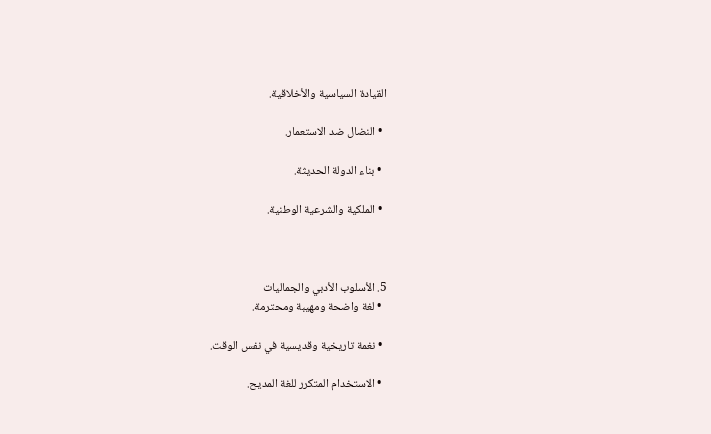القيادة السياسية والأخلاقية.

  • النضال ضد الاستعمار.

  • بناء الدولة الحديثة.

  • الملكية والشرعية الوطنية.



5. الأسلوب الأدبي والجماليات
  • لغة واضحة ومهيبة ومحترمة.

  • نغمة تاريخية وقديسية في نفس الوقت.

  • الاستخدام المتكرر للغة المديح.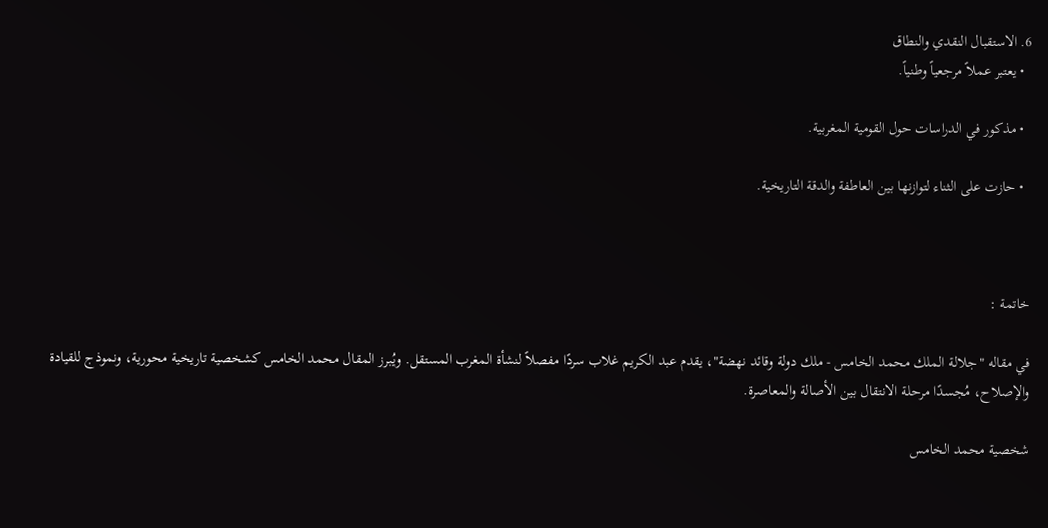6. الاستقبال النقدي والنطاق
  • يعتبر عملاً مرجعياً وطنياً.

  • مذكور في الدراسات حول القومية المغربية.

  • حازت على الثناء لتوازنها بين العاطفة والدقة التاريخية.



خاتمة :

في مقاله "جلالة الملك محمد الخامس - ملك دولة وقائد نهضة"، يقدم عبد الكريم غلاب سردًا مفصلاً لنشأة المغرب المستقل. ويُبرز المقال محمد الخامس كشخصية تاريخية محورية، ونموذج للقيادة والإصلاح، مُجسدًا مرحلة الانتقال بين الأصالة والمعاصرة.

شخصية محمد الخامس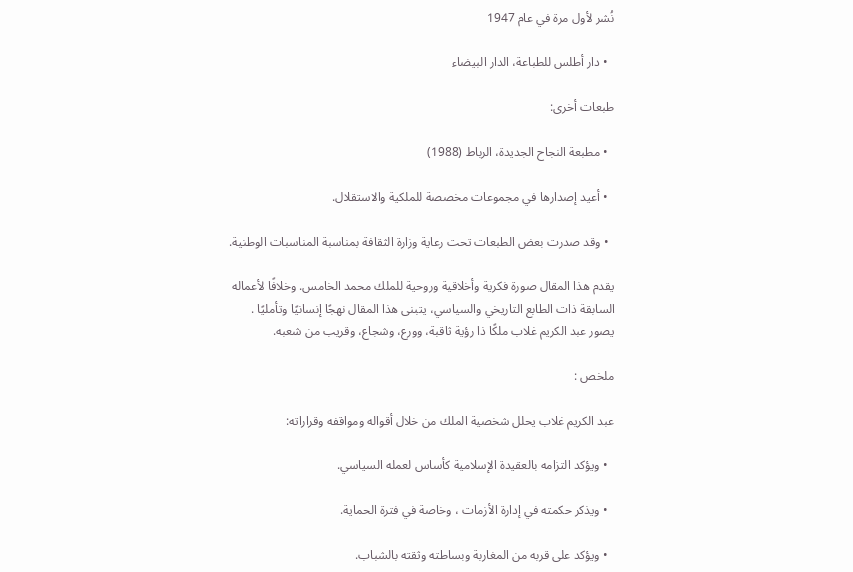نُشر لأول مرة في عام 1947

  • دار أطلس للطباعة، الدار البيضاء

طبعات أخرى:

  • مطبعة النجاح الجديدة، الرباط (1988)

  • أعيد إصدارها في مجموعات مخصصة للملكية والاستقلال.

  • وقد صدرت بعض الطبعات تحت رعاية وزارة الثقافة بمناسبة المناسبات الوطنية.

يقدم هذا المقال صورة فكرية وأخلاقية وروحية للملك محمد الخامس. وخلافًا لأعماله السابقة ذات الطابع التاريخي والسياسي، يتبنى هذا المقال نهجًا إنسانيًا وتأمليًا . يصور عبد الكريم غلاب ملكًا ذا رؤية ثاقبة، وورع، وشجاع، وقريب من شعبه.

ملخص :

عبد الكريم غلاب يحلل شخصية الملك من خلال أقواله ومواقفه وقراراته:

  • ويؤكد التزامه بالعقيدة الإسلامية كأساس لعمله السياسي.

  • ويذكر حكمته في إدارة الأزمات ، وخاصة في فترة الحماية.

  • ويؤكد على قربه من المغاربة وبساطته وثقته بالشباب.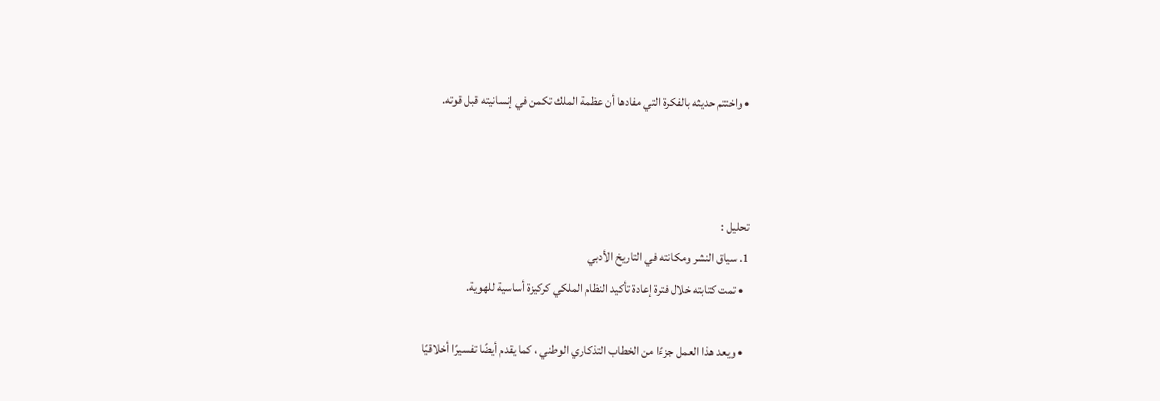• واختتم حديثه بالفكرة التي مفادها أن عظمة الملك تكمن في إنسانيته قبل قوته.



تحليل :
1. سياق النشر ومكانته في التاريخ الأدبي
  • تمت كتابته خلال فترة إعادة تأكيد النظام الملكي كركيزة أساسية للهوية.

  • ويعد هذا العمل جزءًا من الخطاب التذكاري الوطني ، كما يقدم أيضًا تفسيرًا أخلاقيًا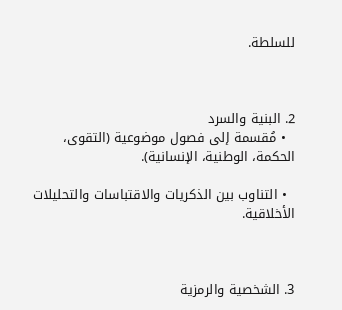للسلطة.



2. البنية والسرد
  • مُقسمة إلى فصول موضوعية (التقوى، الحكمة، الوطنية، الإنسانية).

  • التناوب بين الذكريات والاقتباسات والتحليلات الأخلاقية.



3. الشخصية والرمزية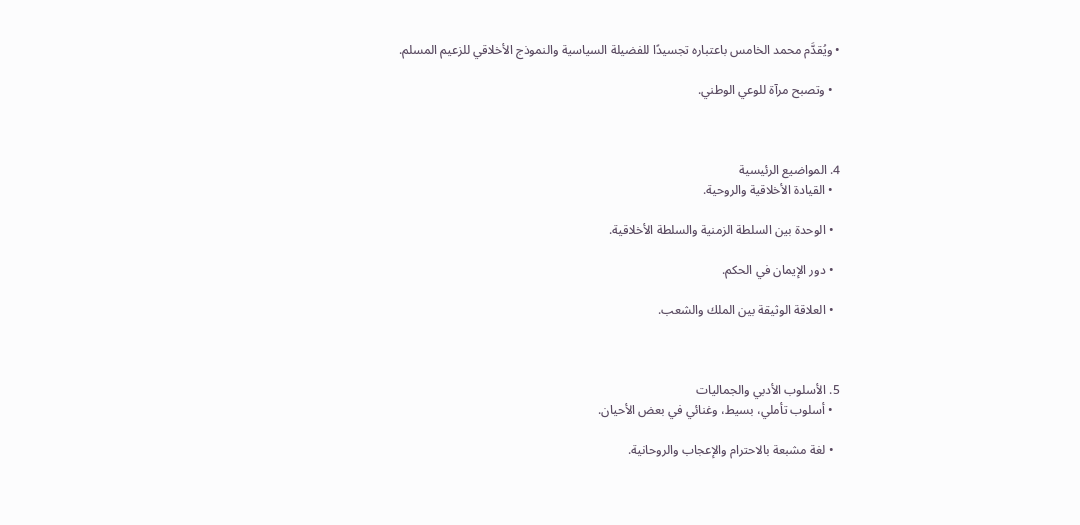• ويُقدَّم محمد الخامس باعتباره تجسيدًا للفضيلة السياسية والنموذج الأخلاقي للزعيم المسلم.

  • وتصبح مرآة للوعي الوطني.



4. المواضيع الرئيسية
  • القيادة الأخلاقية والروحية.

  • الوحدة بين السلطة الزمنية والسلطة الأخلاقية.

  • دور الإيمان في الحكم.

  • العلاقة الوثيقة بين الملك والشعب.



5. الأسلوب الأدبي والجماليات
  • أسلوب تأملي، بسيط، وغنائي في بعض الأحيان.

  • لغة مشبعة بالاحترام والإعجاب والروحانية.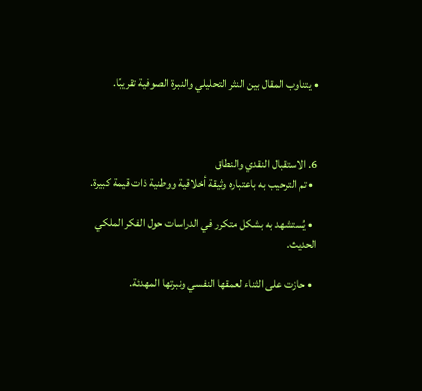• يتناوب المقال بين النثر التحليلي والنبرة الصوفية تقريبًا.



6. الاستقبال النقدي والنطاق
  • تم الترحيب به باعتباره وثيقة أخلاقية ووطنية ذات قيمة كبيرة.

  • يُستشهد به بشكل متكرر في الدراسات حول الفكر الملكي الحديث.

  • حازت على الثناء لعمقها النفسي ونبرتها المهدئة.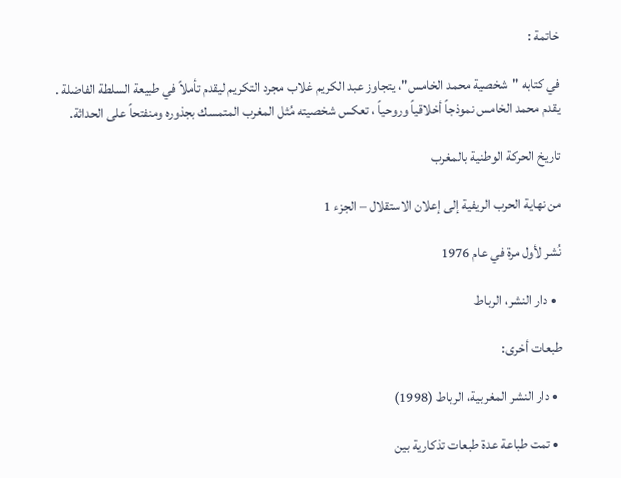خاتمة :

في كتابه "شخصية محمد الخامس"، يتجاوز عبد الكريم غلاب مجرد التكريم ليقدم تأملاً في طبيعة السلطة الفاضلة . يقدم محمد الخامس نموذجاً أخلاقياً وروحياً ، تعكس شخصيته مُثل المغرب المتمسك بجذوره ومنفتحاً على الحداثة.

تاريخ الحركة الوطنية بالمغرب

من نهاية الحرب الريفية إلى إعلان الاستقلال – الجزء 1

نُشر لأول مرة في عام 1976

  • دار النشر، الرباط

طبعات أخرى:

  • دار النشر المغربية، الرباط (1998)

  • تمت طباعة عدة طبعات تذكارية بين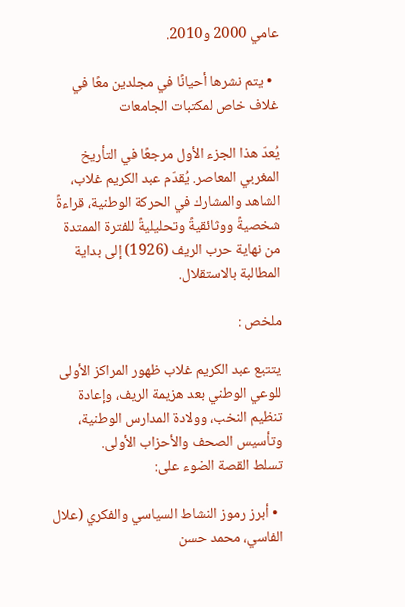عامي 2000 و2010.

  • يتم نشرها أحيانًا في مجلدين معًا في غلاف خاص لمكتبات الجامعات

يُعدّ هذا الجزء الأول مرجعًا في التأريخ المغربي المعاصر. يُقدّم عبد الكريم غلاب، الشاهد والمشارك في الحركة الوطنية، قراءةً شخصيةً ووثائقيةً وتحليليةً للفترة الممتدة من نهاية حرب الريف (1926) إلى بداية المطالبة بالاستقلال.

ملخص :

يتتبع عبد الكريم غلاب ظهور المراكز الأولى للوعي الوطني بعد هزيمة الريف، وإعادة تنظيم النخب، وولادة المدارس الوطنية، وتأسيس الصحف والأحزاب الأولى.
تسلط القصة الضوء على:

  • أبرز رموز النشاط السياسي والفكري (علال الفاسي، محمد حسن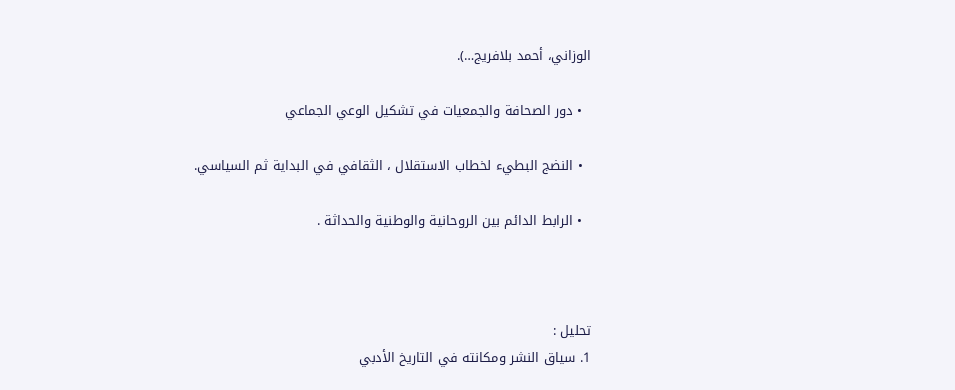الوزاني، أحمد بلافريج…).

  • دور الصحافة والجمعيات في تشكيل الوعي الجماعي

  • النضج البطيء لخطاب الاستقلال ، الثقافي في البداية ثم السياسي.

  • الرابط الدائم بين الروحانية والوطنية والحداثة .



تحليل :
1. سياق النشر ومكانته في التاريخ الأدبي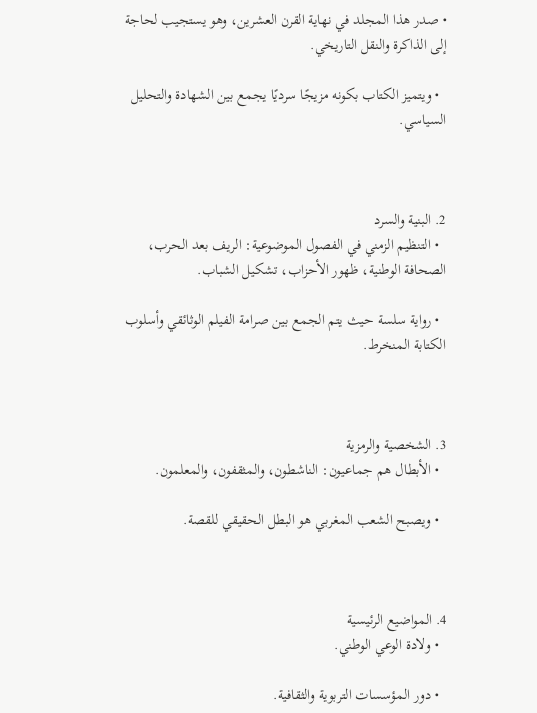• صدر هذا المجلد في نهاية القرن العشرين، وهو يستجيب لحاجة إلى الذاكرة والنقل التاريخي.

  • ويتميز الكتاب بكونه مزيجًا سرديًا يجمع بين الشهادة والتحليل السياسي.



2. البنية والسرد
  • التنظيم الزمني في الفصول الموضوعية: الريف بعد الحرب، الصحافة الوطنية، ظهور الأحزاب، تشكيل الشباب.

  • رواية سلسة حيث يتم الجمع بين صرامة الفيلم الوثائقي وأسلوب الكتابة المنخرط.



3. الشخصية والرمزية
  • الأبطال هم جماعيون: الناشطون، والمثقفون، والمعلمون.

  • ويصبح الشعب المغربي هو البطل الحقيقي للقصة.



4. المواضيع الرئيسية
  • ولادة الوعي الوطني.

  • دور المؤسسات التربوية والثقافية.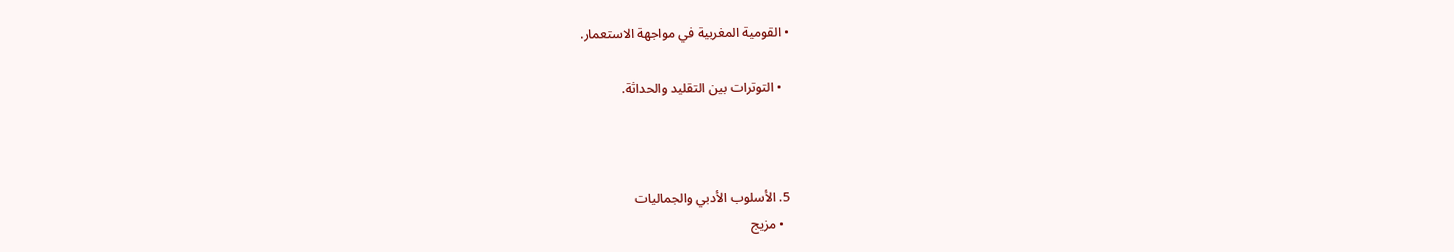• القومية المغربية في مواجهة الاستعمار.

  • التوترات بين التقليد والحداثة.



5. الأسلوب الأدبي والجماليات
  • مزيج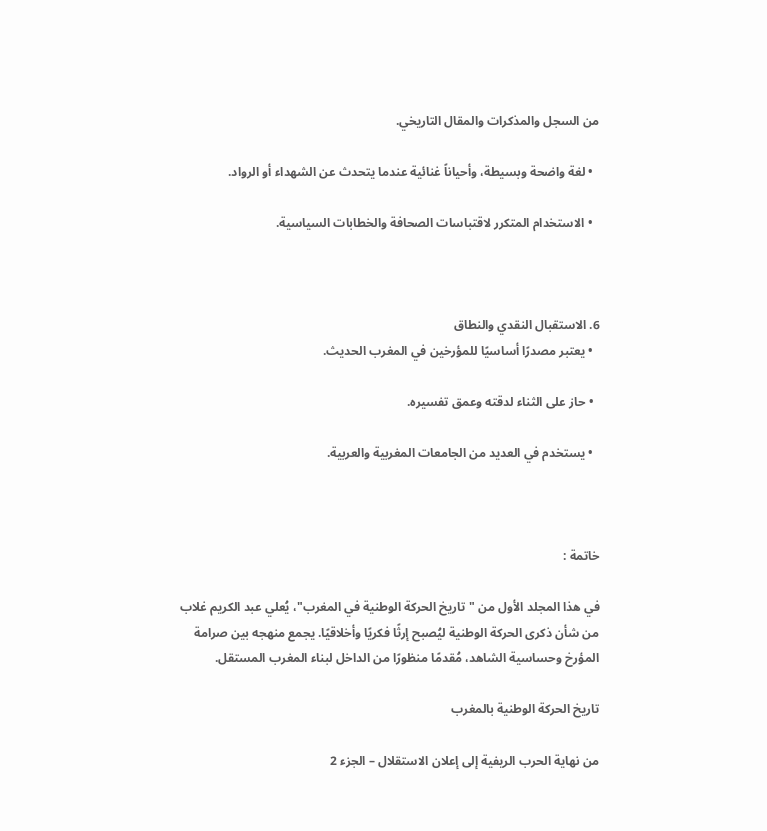من السجل والمذكرات والمقال التاريخي.

  • لغة واضحة وبسيطة، وأحياناً غنائية عندما يتحدث عن الشهداء أو الرواد.

  • الاستخدام المتكرر لاقتباسات الصحافة والخطابات السياسية.



6. الاستقبال النقدي والنطاق
  • يعتبر مصدرًا أساسيًا للمؤرخين في المغرب الحديث.

  • حاز على الثناء لدقته وعمق تفسيره.

  • يستخدم في العديد من الجامعات المغربية والعربية.



خاتمة :

في هذا المجلد الأول من "تاريخ الحركة الوطنية في المغرب"، يُعلي عبد الكريم غلاب من شأن ذكرى الحركة الوطنية ليُصبح إرثًا فكريًا وأخلاقيًا. يجمع منهجه بين صرامة المؤرخ وحساسية الشاهد، مُقدمًا منظورًا من الداخل لبناء المغرب المستقل.

تاريخ الحركة الوطنية بالمغرب

من نهاية الحرب الريفية إلى إعلان الاستقلال – الجزء 2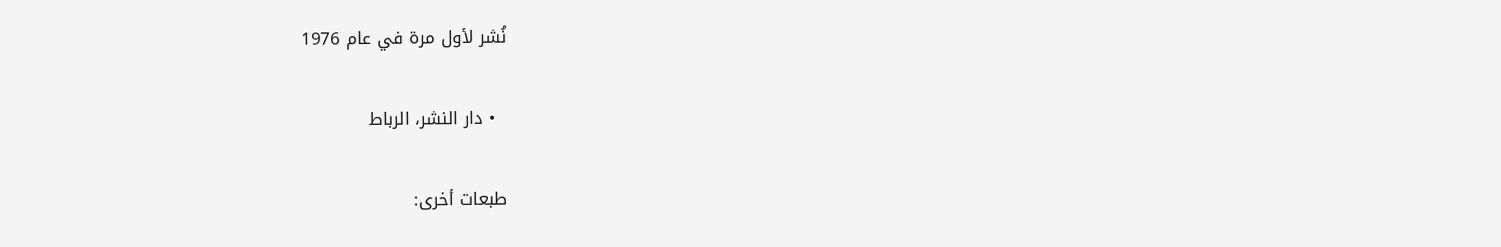نُشر لأول مرة في عام 1976

  • دار النشر، الرباط

طبعات أخرى: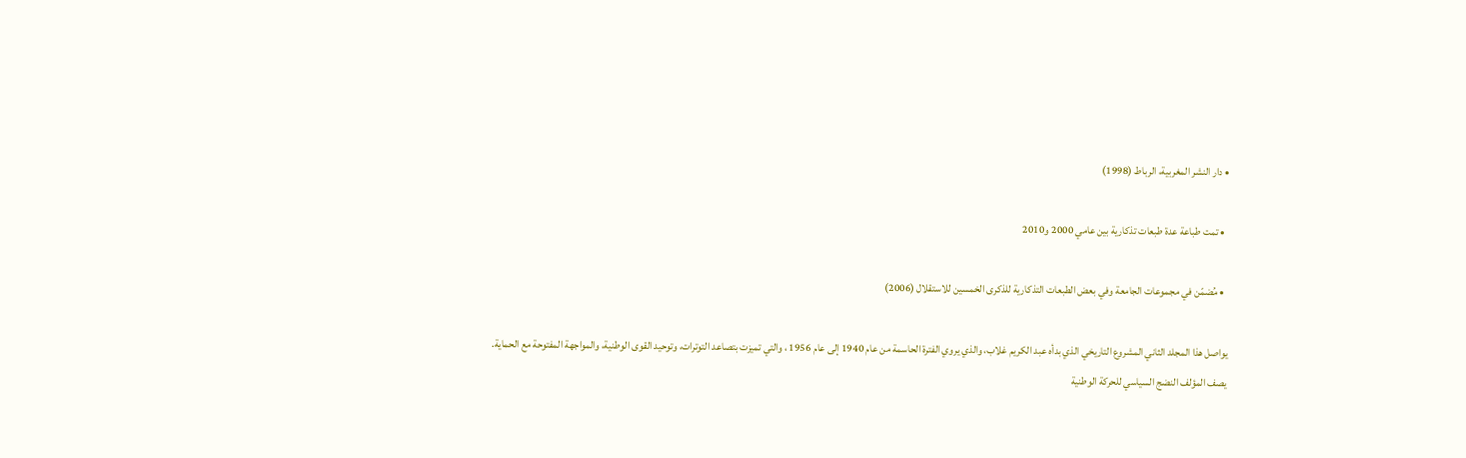• دار النشر المغربية، الرباط (1998)

  • تمت طباعة عدة طبعات تذكارية بين عامي 2000 و2010

  • مُضمّن في مجموعات الجامعة وفي بعض الطبعات التذكارية للذكرى الخمسين للاستقلال (2006)

يواصل هذا المجلد الثاني المشروع التاريخي الذي بدأه عبد الكريم غلاب، والذي يروي الفترة الحاسمة من عام 1940 إلى عام 1956 ، والتي تميزت بتصاعد التوترات، وتوحيد القوى الوطنية، والمواجهة المفتوحة مع الحماية.
يصف المؤلف النضج السياسي للحركة الوطنية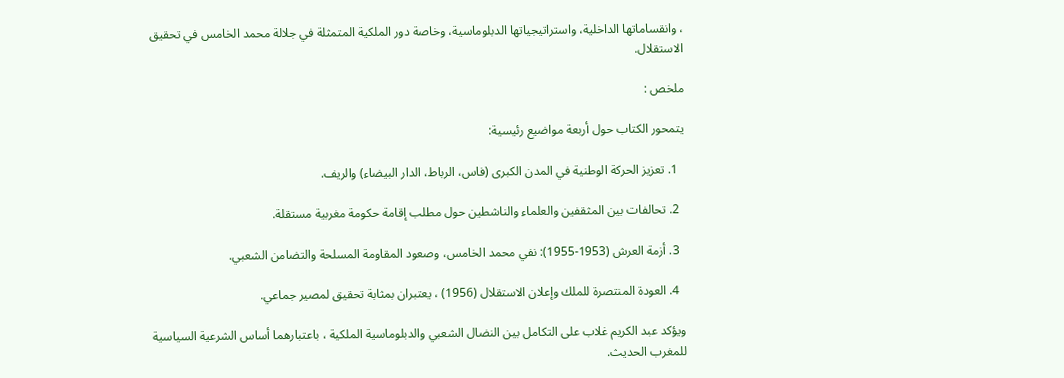، وانقساماتها الداخلية، واستراتيجياتها الدبلوماسية، وخاصة دور الملكية المتمثلة في جلالة محمد الخامس في تحقيق الاستقلال.

ملخص :

يتمحور الكتاب حول أربعة مواضيع رئيسية:

  1. تعزيز الحركة الوطنية في المدن الكبرى (فاس، الرباط، الدار البيضاء) والريف.

  2. تحالفات بين المثقفين والعلماء والناشطين حول مطلب إقامة حكومة مغربية مستقلة.

  3. أزمة العرش (1953-1955): نفي محمد الخامس، وصعود المقاومة المسلحة والتضامن الشعبي.

  4. العودة المنتصرة للملك وإعلان الاستقلال (1956) ، يعتبران بمثابة تحقيق لمصير جماعي.

ويؤكد عبد الكريم غلاب على التكامل بين النضال الشعبي والدبلوماسية الملكية ، باعتبارهما أساس الشرعية السياسية للمغرب الحديث.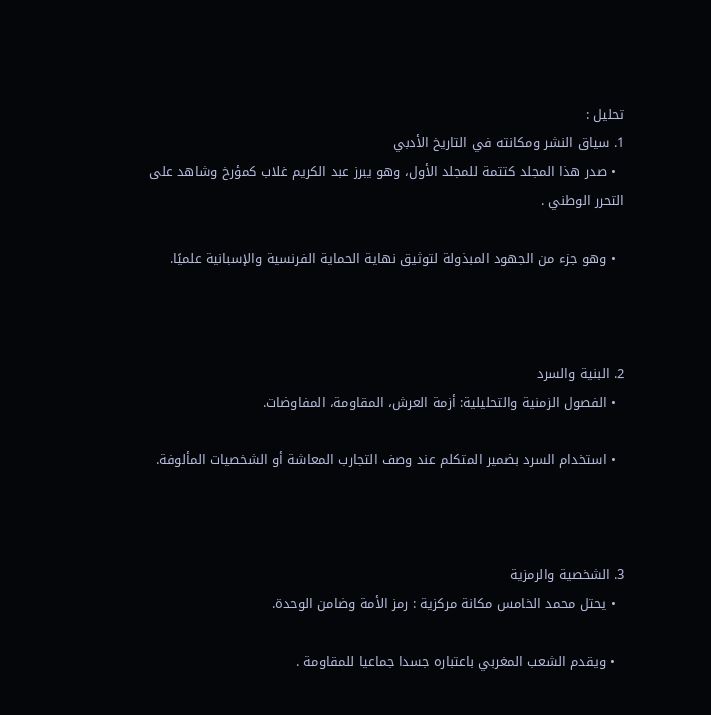تحليل :
1. سياق النشر ومكانته في التاريخ الأدبي
  • صدر هذا المجلد كتتمة للمجلد الأول، وهو يبرز عبد الكريم غلاب كمؤرخ وشاهد على التحرر الوطني .

  • وهو جزء من الجهود المبذولة لتوثيق نهاية الحماية الفرنسية والإسبانية علميًا.



2. البنية والسرد
  • الفصول الزمنية والتحليلية: أزمة العرش، المقاومة، المفاوضات.

  • استخدام السرد بضمير المتكلم عند وصف التجارب المعاشة أو الشخصيات المألوفة.



3. الشخصية والرمزية
  • يحتل محمد الخامس مكانة مركزية : رمز الأمة وضامن الوحدة.

  • ويقدم الشعب المغربي باعتباره جسدا جماعيا للمقاومة .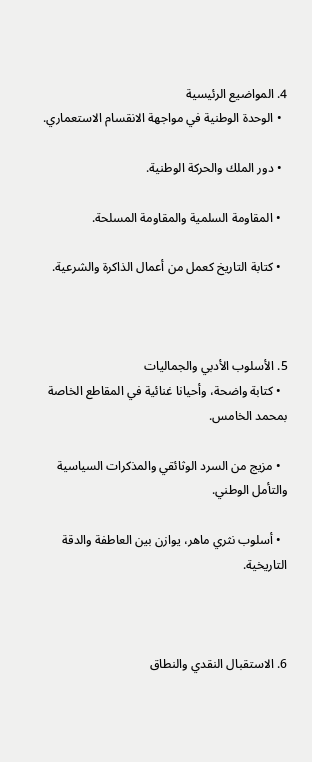4. المواضيع الرئيسية
  • الوحدة الوطنية في مواجهة الانقسام الاستعماري.

  • دور الملك والحركة الوطنية.

  • المقاومة السلمية والمقاومة المسلحة.

  • كتابة التاريخ كعمل من أعمال الذاكرة والشرعية.



5. الأسلوب الأدبي والجماليات
  • كتابة واضحة، وأحيانا غنائية في المقاطع الخاصة بمحمد الخامس.

  • مزيج من السرد الوثائقي والمذكرات السياسية والتأمل الوطني.

  • أسلوب نثري ماهر، يوازن بين العاطفة والدقة التاريخية.



6. الاستقبال النقدي والنطاق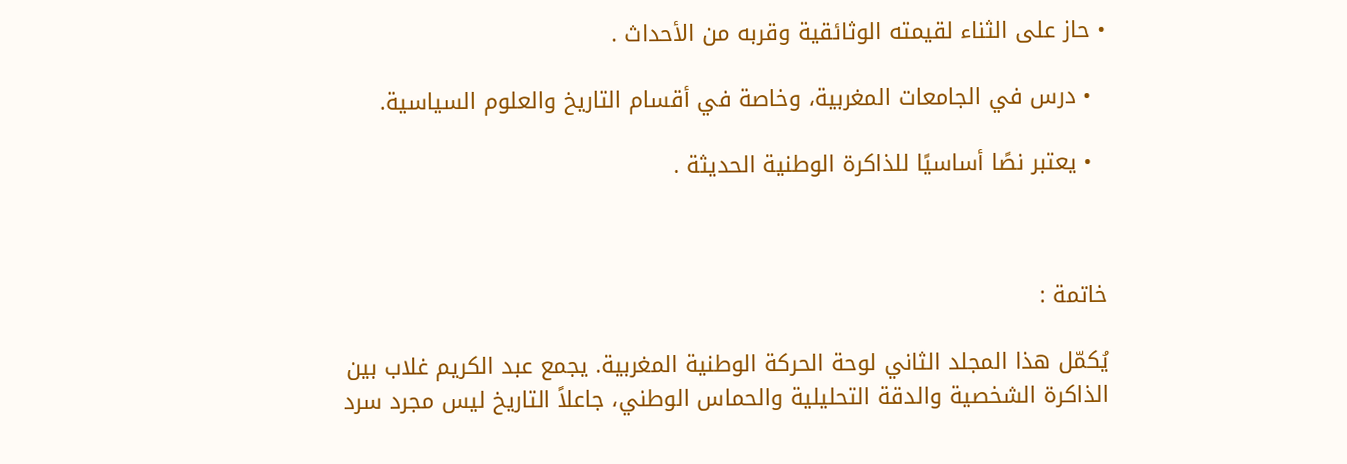• حاز على الثناء لقيمته الوثائقية وقربه من الأحداث .

  • درس في الجامعات المغربية، وخاصة في أقسام التاريخ والعلوم السياسية.

  • يعتبر نصًا أساسيًا للذاكرة الوطنية الحديثة .



خاتمة :

يُكمّل هذا المجلد الثاني لوحة الحركة الوطنية المغربية. يجمع عبد الكريم غلاب بين الذاكرة الشخصية والدقة التحليلية والحماس الوطني، جاعلاً التاريخ ليس مجرد سرد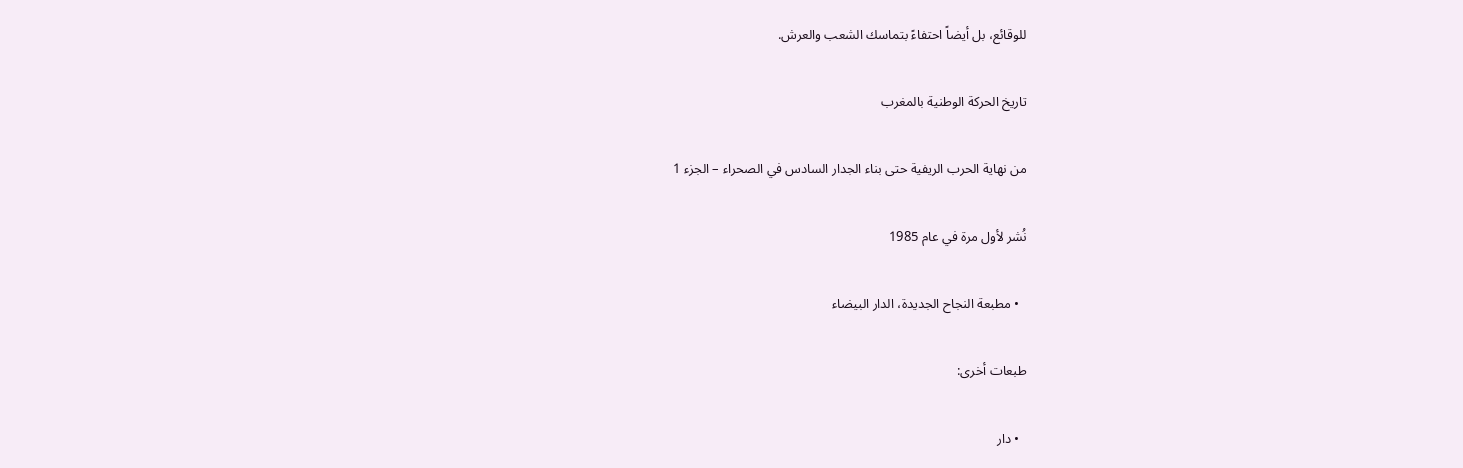للوقائع، بل أيضاً احتفاءً بتماسك الشعب والعرش.

تاريخ الحركة الوطنية بالمغرب

من نهاية الحرب الريفية حتى بناء الجدار السادس في الصحراء – الجزء 1

نُشر لأول مرة في عام 1985

  • مطبعة النجاح الجديدة، الدار البيضاء

طبعات أخرى:

  • دار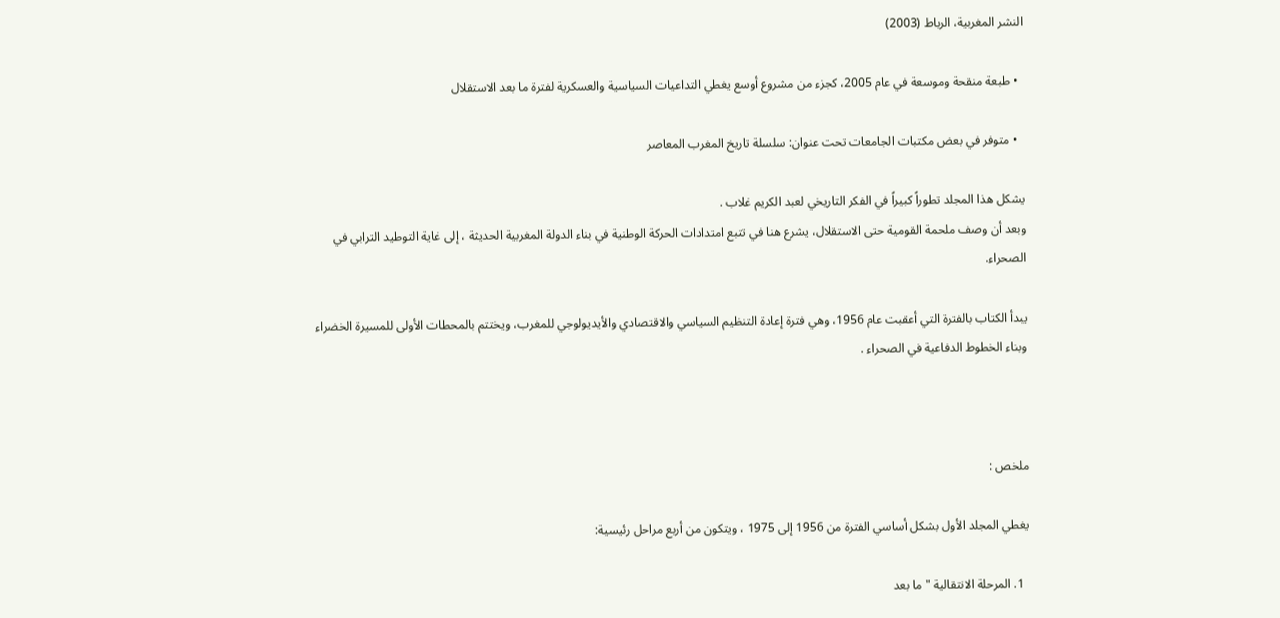النشر المغربية، الرباط (2003)

  • طبعة منقحة وموسعة في عام 2005، كجزء من مشروع أوسع يغطي التداعيات السياسية والعسكرية لفترة ما بعد الاستقلال

  • متوفر في بعض مكتبات الجامعات تحت عنوان: سلسلة تاريخ المغرب المعاصر

يشكل هذا المجلد تطوراً كبيراً في الفكر التاريخي لعبد الكريم غلاب .
وبعد أن وصف ملحمة القومية حتى الاستقلال، يشرع هنا في تتبع امتدادات الحركة الوطنية في بناء الدولة المغربية الحديثة ، إلى غاية التوطيد الترابي في الصحراء.

يبدأ الكتاب بالفترة التي أعقبت عام 1956، وهي فترة إعادة التنظيم السياسي والاقتصادي والأيديولوجي للمغرب، ويختتم بالمحطات الأولى للمسيرة الخضراء وبناء الخطوط الدفاعية في الصحراء .



ملخص :

يغطي المجلد الأول بشكل أساسي الفترة من 1956 إلى 1975 ، ويتكون من أربع مراحل رئيسية:

  1. المرحلة الانتقالية " ما بعد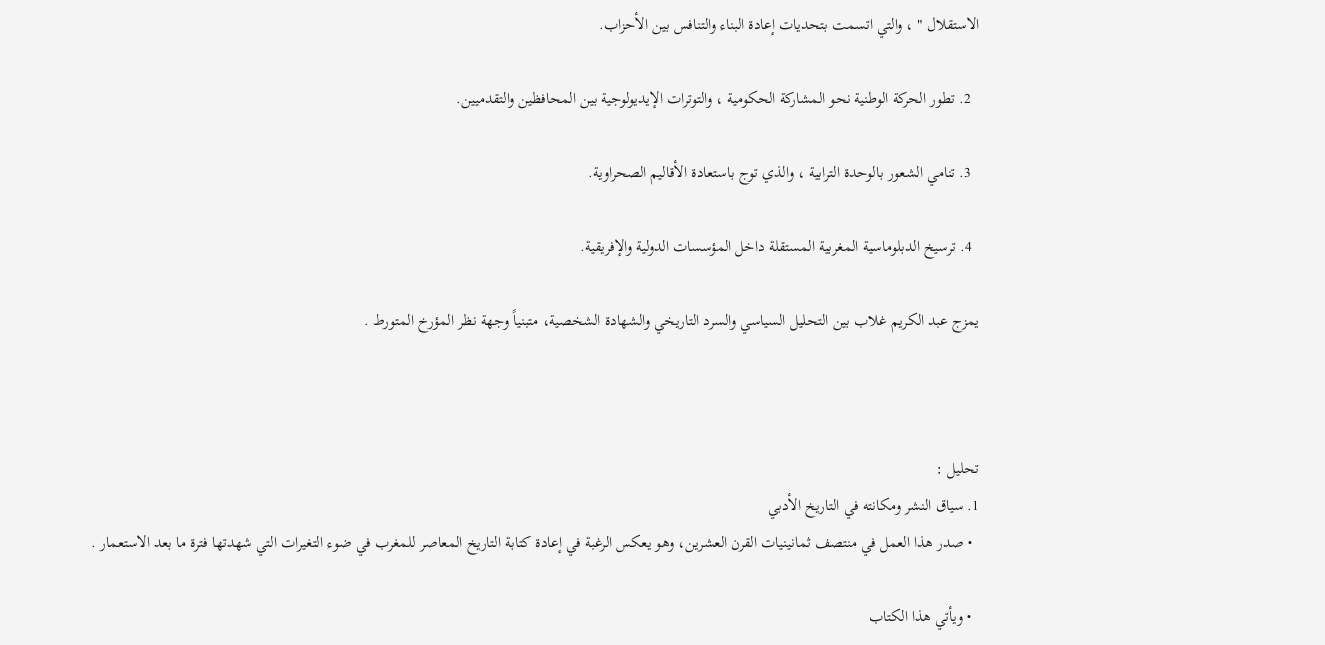الاستقلال " ، والتي اتسمت بتحديات إعادة البناء والتنافس بين الأحزاب.

  2. تطور الحركة الوطنية نحو المشاركة الحكومية ، والتوترات الإيديولوجية بين المحافظين والتقدميين.

  3. تنامي الشعور بالوحدة الترابية ، والذي توج باستعادة الأقاليم الصحراوية.

  4. ترسيخ الدبلوماسية المغربية المستقلة داخل المؤسسات الدولية والإفريقية.

يمزج عبد الكريم غلاب بين التحليل السياسي والسرد التاريخي والشهادة الشخصية، متبنياً وجهة نظر المؤرخ المتورط .



تحليل :
1. سياق النشر ومكانته في التاريخ الأدبي
  • صدر هذا العمل في منتصف ثمانينيات القرن العشرين، وهو يعكس الرغبة في إعادة كتابة التاريخ المعاصر للمغرب في ضوء التغيرات التي شهدتها فترة ما بعد الاستعمار .

  • ويأتي هذا الكتاب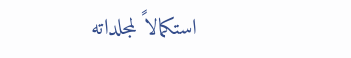استكمالاً لمجلداته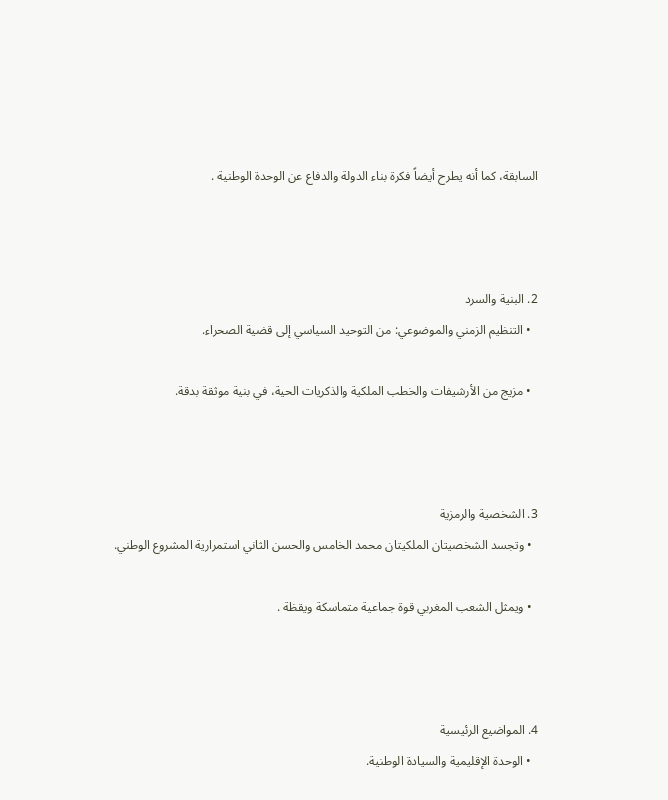السابقة، كما أنه يطرح أيضاً فكرة بناء الدولة والدفاع عن الوحدة الوطنية .



2. البنية والسرد
  • التنظيم الزمني والموضوعي: من التوحيد السياسي إلى قضية الصحراء.

  • مزيج من الأرشيفات والخطب الملكية والذكريات الحية، في بنية موثقة بدقة.



3. الشخصية والرمزية
  • وتجسد الشخصيتان الملكيتان محمد الخامس والحسن الثاني استمرارية المشروع الوطني.

  • ويمثل الشعب المغربي قوة جماعية متماسكة ويقظة .



4. المواضيع الرئيسية
  • الوحدة الإقليمية والسيادة الوطنية.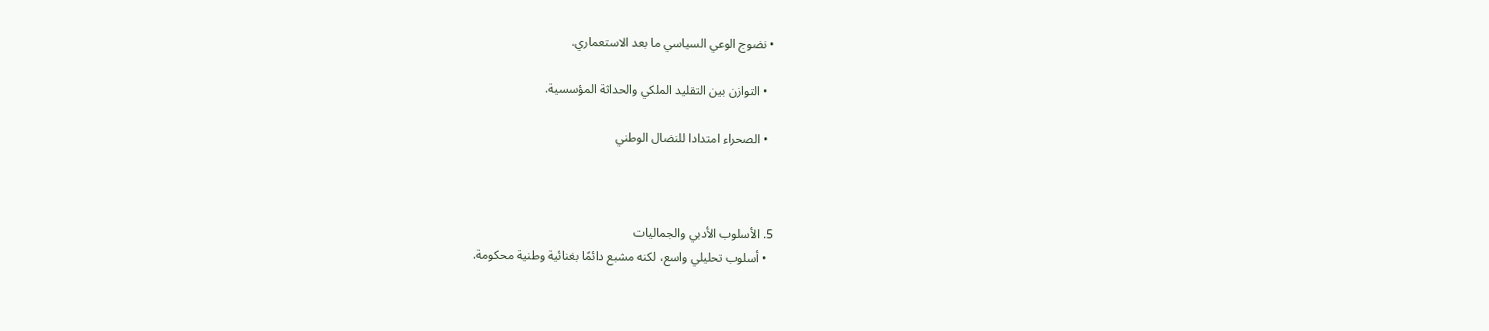• نضوج الوعي السياسي ما بعد الاستعماري.

  • التوازن بين التقليد الملكي والحداثة المؤسسية.

  • الصحراء امتدادا للنضال الوطني



5. الأسلوب الأدبي والجماليات
  • أسلوب تحليلي واسع، لكنه مشبع دائمًا بغنائية وطنية محكومة.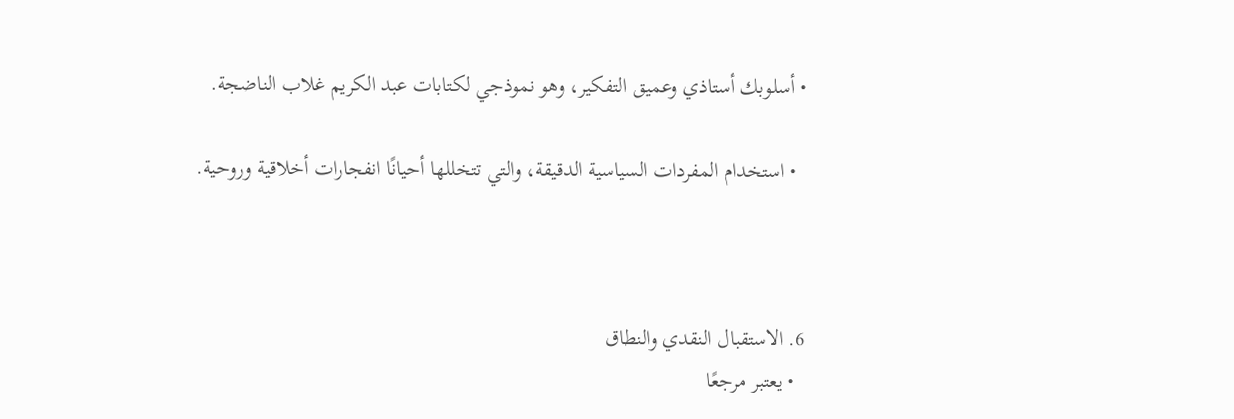• أسلوبك أستاذي وعميق التفكير، وهو نموذجي لكتابات عبد الكريم غلاب الناضجة.

  • استخدام المفردات السياسية الدقيقة، والتي تتخللها أحيانًا انفجارات أخلاقية وروحية.



6. الاستقبال النقدي والنطاق
  • يعتبر مرجعًا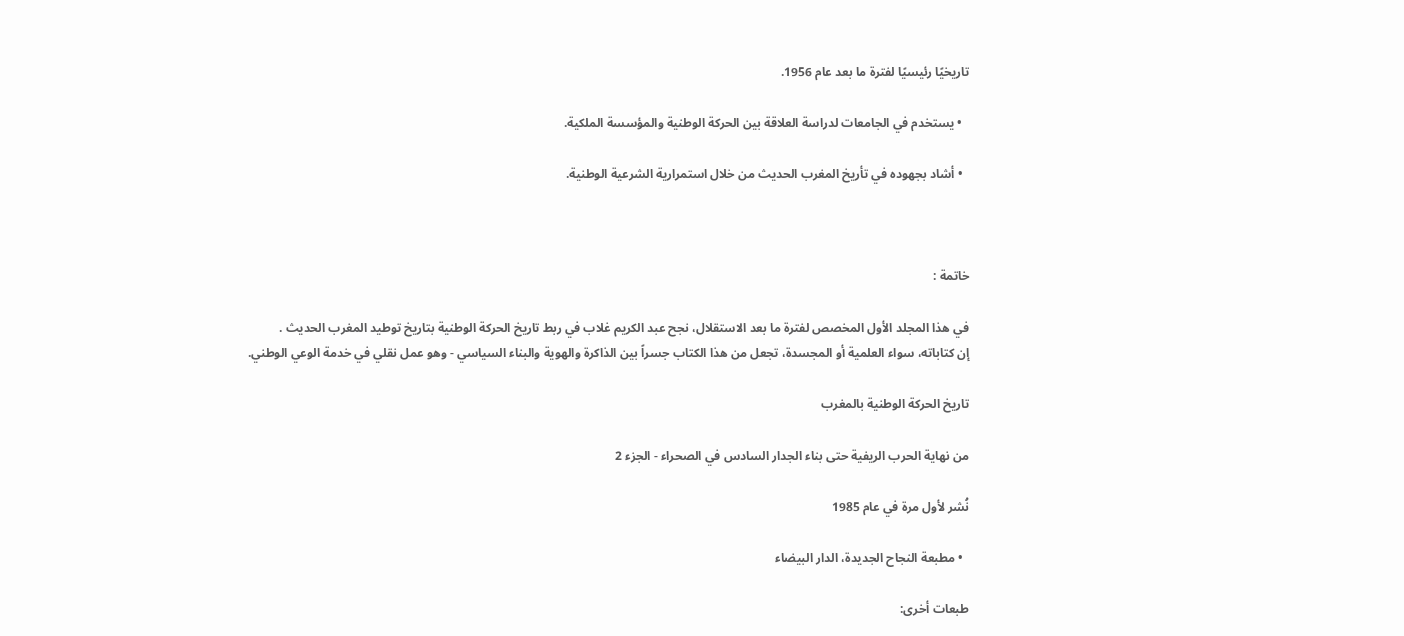تاريخيًا رئيسيًا لفترة ما بعد عام 1956.

  • يستخدم في الجامعات لدراسة العلاقة بين الحركة الوطنية والمؤسسة الملكية.

  • أشاد بجهوده في تأريخ المغرب الحديث من خلال استمرارية الشرعية الوطنية.



خاتمة :

في هذا المجلد الأول المخصص لفترة ما بعد الاستقلال، نجح عبد الكريم غلاب في ربط تاريخ الحركة الوطنية بتاريخ توطيد المغرب الحديث .
إن كتاباته، سواء العلمية أو المجسدة، تجعل من هذا الكتاب جسراً بين الذاكرة والهوية والبناء السياسي - وهو عمل نقلي في خدمة الوعي الوطني.

تاريخ الحركة الوطنية بالمغرب

من نهاية الحرب الريفية حتى بناء الجدار السادس في الصحراء - الجزء 2

نُشر لأول مرة في عام 1985

  • مطبعة النجاح الجديدة، الدار البيضاء

طبعات أخرى: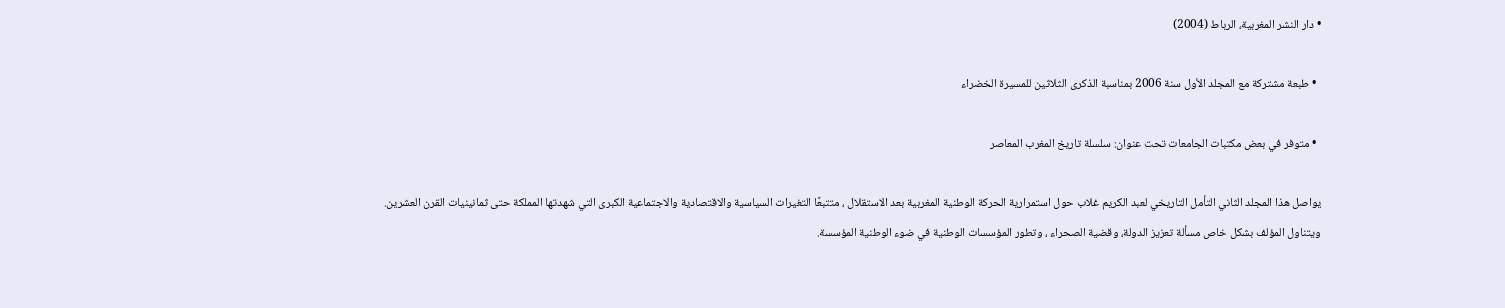• دار النشر المغربية، الرباط (2004)

  • طبعة مشتركة مع المجلد الأول سنة 2006 بمناسبة الذكرى الثلاثين للمسيرة الخضراء

  • متوفر في بعض مكتبات الجامعات تحت عنوان: سلسلة تاريخ المغرب المعاصر

يواصل هذا المجلد الثاني التأمل التاريخي لعبد الكريم غلاب حول استمرارية الحركة الوطنية المغربية بعد الاستقلال ، متتبعًا التغيرات السياسية والاقتصادية والاجتماعية الكبرى التي شهدتها المملكة حتى ثمانينيات القرن العشرين.
ويتناول المؤلف بشكل خاص مسألة تعزيز الدولة، وقضية الصحراء ، وتطور المؤسسات الوطنية في ضوء الوطنية المؤسسة.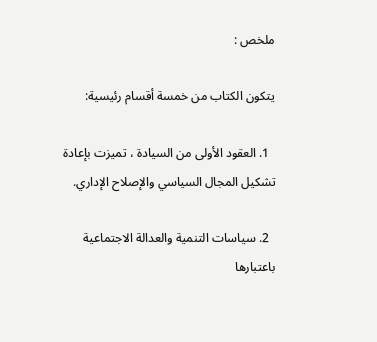ملخص :

يتكون الكتاب من خمسة أقسام رئيسية:

  1. العقود الأولى من السيادة ، تميزت بإعادة تشكيل المجال السياسي والإصلاح الإداري.

  2. سياسات التنمية والعدالة الاجتماعية باعتبارها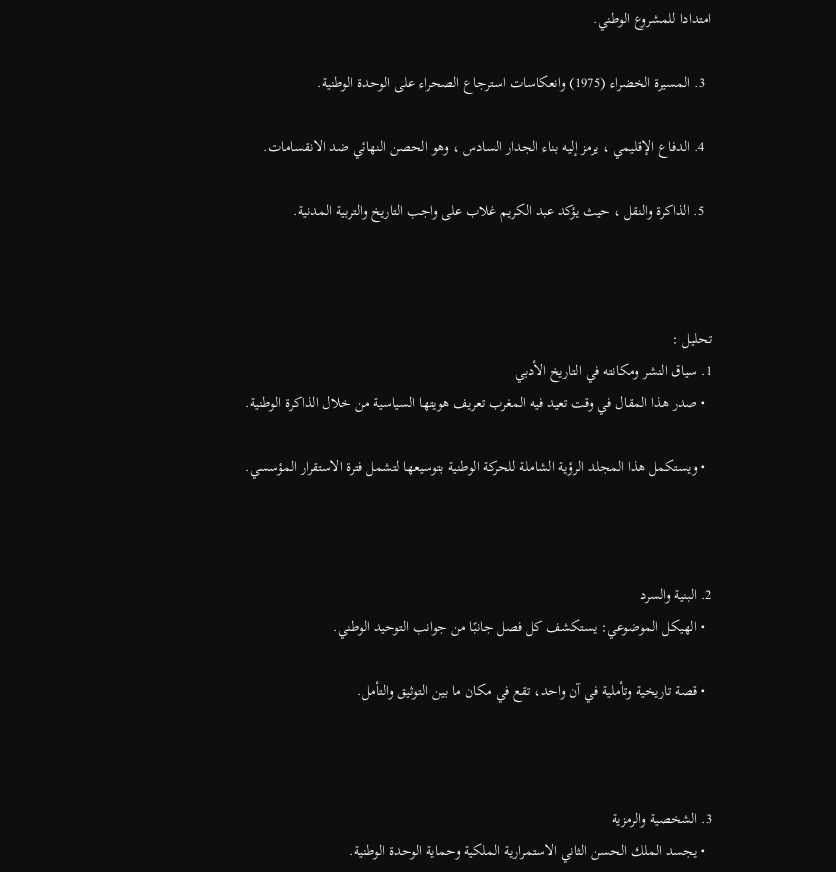امتدادا للمشروع الوطني.

  3. المسيرة الخضراء (1975) وانعكاسات استرجاع الصحراء على الوحدة الوطنية.

  4. الدفاع الإقليمي ، يرمز إليه بناء الجدار السادس ، وهو الحصن النهائي ضد الانقسامات.

  5. الذاكرة والنقل ، حيث يؤكد عبد الكريم غلاب على واجب التاريخ والتربية المدنية.



تحليل :
1. سياق النشر ومكانته في التاريخ الأدبي
  • صدر هذا المقال في وقت تعيد فيه المغرب تعريف هويتها السياسية من خلال الذاكرة الوطنية.

  • ويستكمل هذا المجلد الرؤية الشاملة للحركة الوطنية بتوسيعها لتشمل فترة الاستقرار المؤسسي.



2. البنية والسرد
  • الهيكل الموضوعي: يستكشف كل فصل جانبًا من جوانب التوحيد الوطني.

  • قصة تاريخية وتأملية في آن واحد، تقع في مكان ما بين التوثيق والتأمل.



3. الشخصية والرمزية
  • يجسد الملك الحسن الثاني الاستمرارية الملكية وحماية الوحدة الوطنية.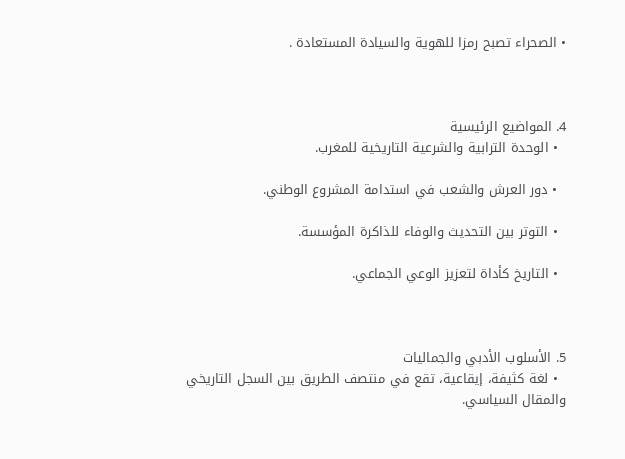• الصحراء تصبح رمزا للهوية والسيادة المستعادة .



4. المواضيع الرئيسية
  • الوحدة الترابية والشرعية التاريخية للمغرب.

  • دور العرش والشعب في استدامة المشروع الوطني.

  • التوتر بين التحديث والوفاء للذاكرة المؤسسة.

  • التاريخ كأداة لتعزيز الوعي الجماعي.



5. الأسلوب الأدبي والجماليات
  • لغة كثيفة، إيقاعية، تقع في منتصف الطريق بين السجل التاريخي والمقال السياسي.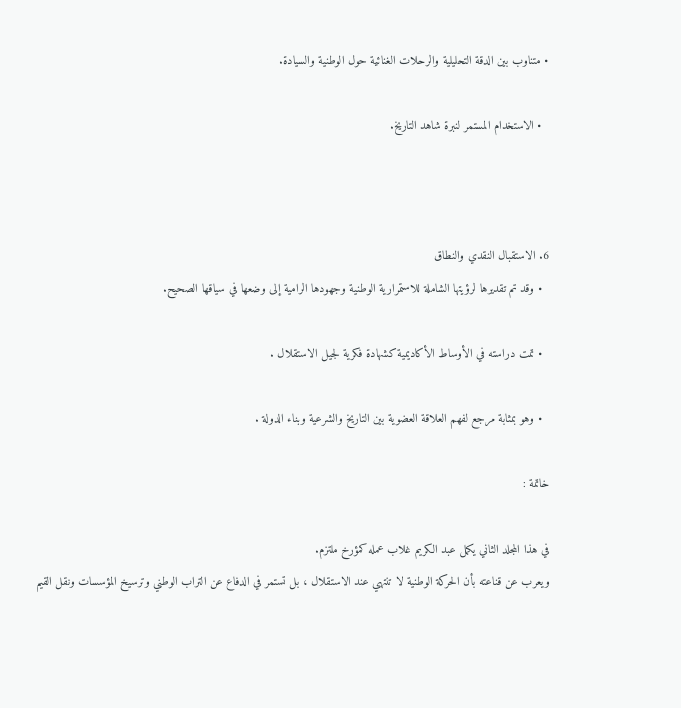• متناوب بين الدقة التحليلية والرحلات الغنائية حول الوطنية والسيادة.

  • الاستخدام المستمر لنبرة شاهد التاريخ.



6. الاستقبال النقدي والنطاق
  • وقد تم تقديرها لرؤيتها الشاملة للاستمرارية الوطنية وجهودها الرامية إلى وضعها في سياقها الصحيح.

  • تمت دراسته في الأوساط الأكاديمية كشهادة فكرية لجيل الاستقلال .

  • وهو بمثابة مرجع لفهم العلاقة العضوية بين التاريخ والشرعية وبناء الدولة .

خاتمة :

في هذا المجلد الثاني يكمل عبد الكريم غلاب عمله كمؤرخ ملتزم.
ويعرب عن قناعته بأن الحركة الوطنية لا تنتهي عند الاستقلال ، بل تستمر في الدفاع عن التراب الوطني وترسيخ المؤسسات ونقل القيم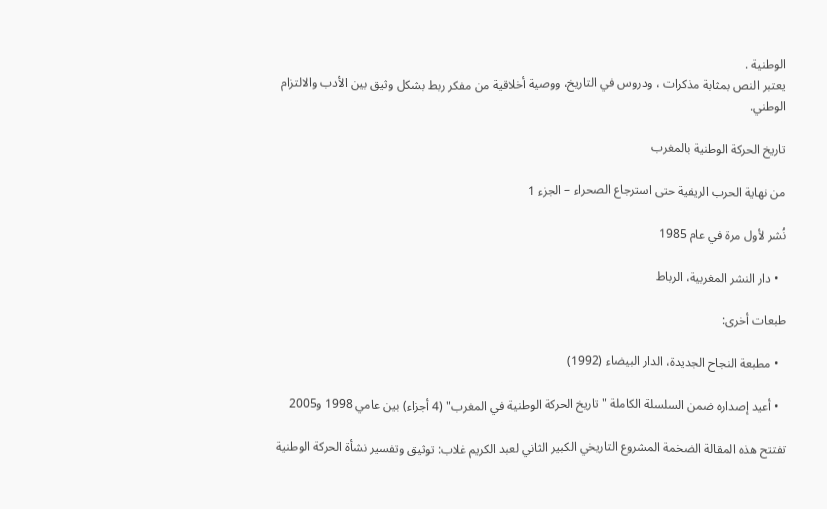الوطنية .
يعتبر النص بمثابة مذكرات ، ودروس في التاريخ، ووصية أخلاقية من مفكر ربط بشكل وثيق بين الأدب والالتزام الوطني.

تاريخ الحركة الوطنية بالمغرب

من نهاية الحرب الريفية حتى استرجاع الصحراء – الجزء 1

نُشر لأول مرة في عام 1985

  • دار النشر المغربية، الرباط

طبعات أخرى:

  • مطبعة النجاح الجديدة، الدار البيضاء (1992)

  • أعيد إصداره ضمن السلسلة الكاملة "تاريخ الحركة الوطنية في المغرب" (4 أجزاء) بين عامي 1998 و2005

تفتتح هذه المقالة الضخمة المشروع التاريخي الكبير الثاني لعبد الكريم غلاب: توثيق وتفسير نشأة الحركة الوطنية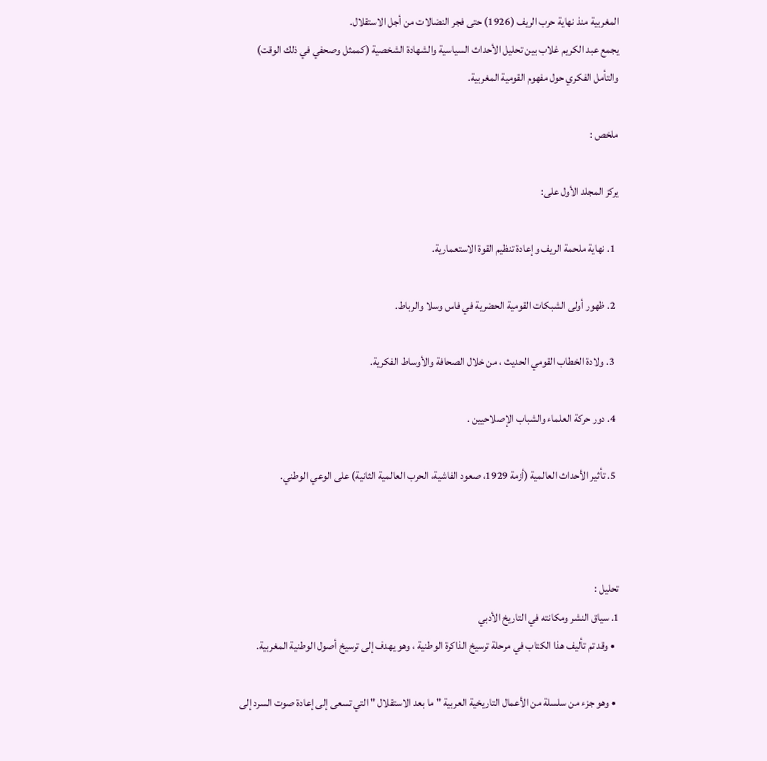المغربية منذ نهاية حرب الريف (1926) حتى فجر النضالات من أجل الاستقلال.
يجمع عبد الكريم غلاب بين تحليل الأحداث السياسية والشهادة الشخصية (كممثل وصحفي في ذلك الوقت) والتأمل الفكري حول مفهوم القومية المغربية.

ملخص :

يركز المجلد الأول على:

  1. نهاية ملحمة الريف وإعادة تنظيم القوة الاستعمارية.

  2. ظهور أولى الشبكات القومية الحضرية في فاس وسلا والرباط.

  3. ولادة الخطاب القومي الحديث ، من خلال الصحافة والأوساط الفكرية.

  4. دور حركة العلماء والشباب الإصلاحيين .

  5. تأثير الأحداث العالمية (أزمة 1929، صعود الفاشية، الحرب العالمية الثانية) على الوعي الوطني.



تحليل :
1. سياق النشر ومكانته في التاريخ الأدبي
  • وقد تم تأليف هذا الكتاب في مرحلة ترسيخ الذاكرة الوطنية ، وهو يهدف إلى ترسيخ أصول الوطنية المغربية.

  • وهو جزء من سلسلة من الأعمال التاريخية العربية " ما بعد الاستقلال " التي تسعى إلى إعادة صوت السرد إلى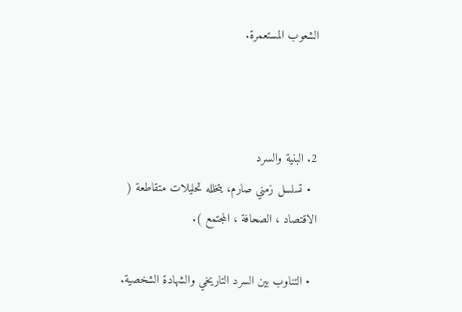الشعوب المستعمرة.



2. البنية والسرد
  • تسلسل زمني صارم، يتخلله تحليلات متقاطعة ( الاقتصاد ، الصحافة ، المجتمع ).

  • التناوب بين السرد التاريخي والشهادة الشخصية.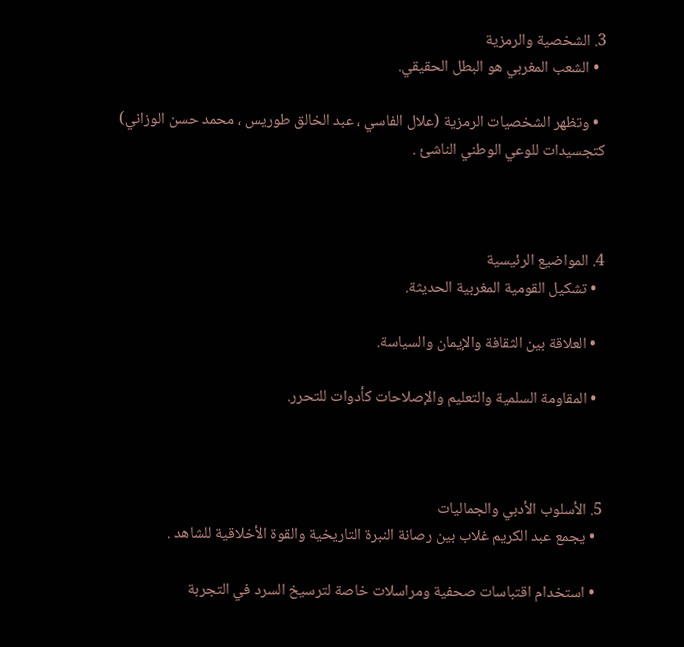3. الشخصية والرمزية
  • الشعب المغربي هو البطل الحقيقي.

  • وتظهر الشخصيات الرمزية (علال الفاسي ، عبد الخالق طوريس ، محمد حسن الوزاني) كتجسيدات للوعي الوطني الناشئ .



4. المواضيع الرئيسية
  • تشكيل القومية المغربية الحديثة.

  • العلاقة بين الثقافة والإيمان والسياسة.

  • المقاومة السلمية والتعليم والإصلاحات كأدوات للتحرر.



5. الأسلوب الأدبي والجماليات
  • يجمع عبد الكريم غلاب بين رصانة النبرة التاريخية والقوة الأخلاقية للشاهد .

  • استخدام اقتباسات صحفية ومراسلات خاصة لترسيخ السرد في التجربة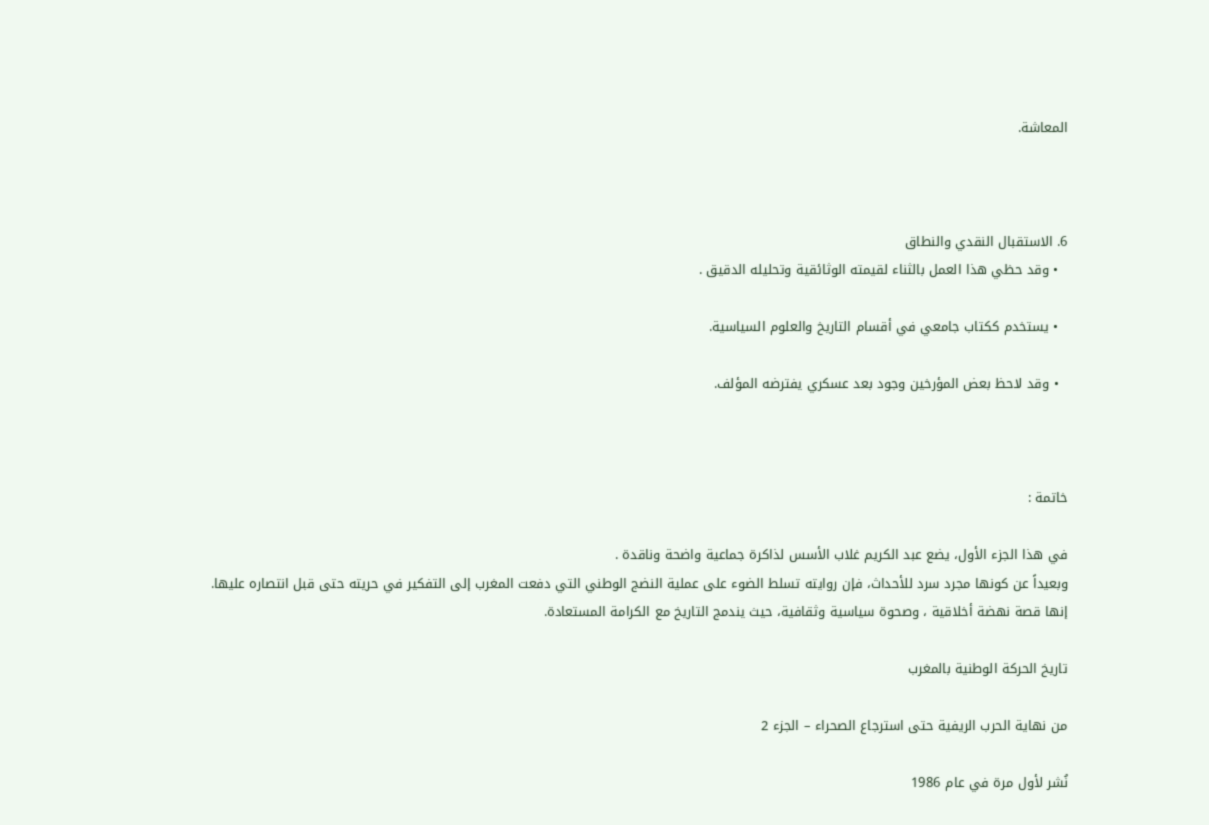المعاشة.



6. الاستقبال النقدي والنطاق
  • وقد حظي هذا العمل بالثناء لقيمته الوثائقية وتحليله الدقيق .

  • يستخدم ككتاب جامعي في أقسام التاريخ والعلوم السياسية.

  • وقد لاحظ بعض المؤرخين وجود بعد عسكري يفترضه المؤلف.



خاتمة :

في هذا الجزء الأول، يضع عبد الكريم غلاب الأسس لذاكرة جماعية واضحة وناقدة .
وبعيداً عن كونها مجرد سرد للأحداث، فإن روايته تسلط الضوء على عملية النضج الوطني التي دفعت المغرب إلى التفكير في حريته حتى قبل انتصاره عليها.
إنها قصة نهضة أخلاقية ، وصحوة سياسية وثقافية، حيث يندمج التاريخ مع الكرامة المستعادة.

تاريخ الحركة الوطنية بالمغرب

من نهاية الحرب الريفية حتى استرجاع الصحراء – الجزء 2

نُشر لأول مرة في عام 1986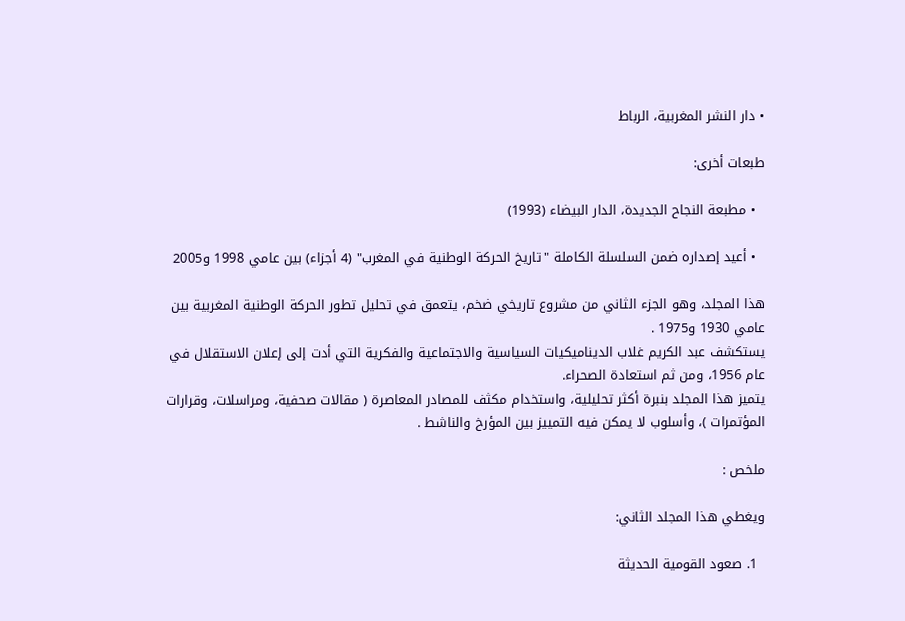• دار النشر المغربية، الرباط

طبعات أخرى:

  • مطبعة النجاح الجديدة، الدار البيضاء (1993)

  • أعيد إصداره ضمن السلسلة الكاملة "تاريخ الحركة الوطنية في المغرب" (4 أجزاء) بين عامي 1998 و2005

هذا المجلد، وهو الجزء الثاني من مشروع تاريخي ضخم، يتعمق في تحليل تطور الحركة الوطنية المغربية بين عامي 1930 و1975 .
يستكشف عبد الكريم غلاب الديناميكيات السياسية والاجتماعية والفكرية التي أدت إلى إعلان الاستقلال في عام 1956، ومن ثم استعادة الصحراء.
يتميز هذا المجلد بنبرة أكثر تحليلية، واستخدام مكثف للمصادر المعاصرة ( مقالات صحفية، ومراسلات، وقرارات المؤتمرات )، وأسلوب لا يمكن فيه التمييز بين المؤرخ والناشط .

ملخص :

ويغطي هذا المجلد الثاني:

  1. صعود القومية الحديثة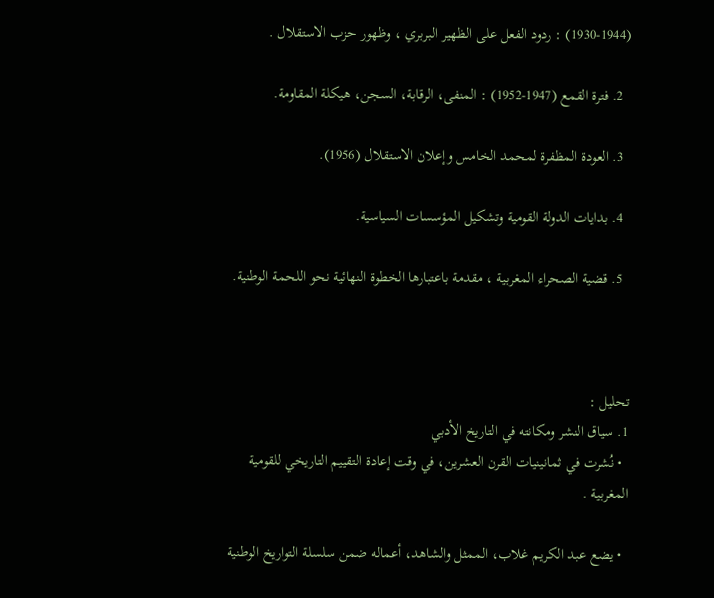(1930-1944) : ردود الفعل على الظهير البربري ، وظهور حزب الاستقلال .

  2. فترة القمع (1947-1952) : المنفى، الرقابة، السجن، هيكلة المقاومة.

  3. العودة المظفرة لمحمد الخامس وإعلان الاستقلال (1956).

  4. بدايات الدولة القومية وتشكيل المؤسسات السياسية.

  5. قضية الصحراء المغربية ، مقدمة باعتبارها الخطوة النهائية نحو اللحمة الوطنية.



تحليل :
1. سياق النشر ومكانته في التاريخ الأدبي
  • نُشرت في ثمانينيات القرن العشرين، في وقت إعادة التقييم التاريخي للقومية المغربية .

  • يضع عبد الكريم غلاب، الممثل والشاهد، أعماله ضمن سلسلة التواريخ الوطنية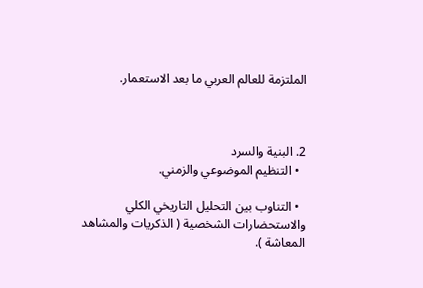الملتزمة للعالم العربي ما بعد الاستعمار.



2. البنية والسرد
  • التنظيم الموضوعي والزمني.

  • التناوب بين التحليل التاريخي الكلي والاستحضارات الشخصية ( الذكريات والمشاهد المعاشة ).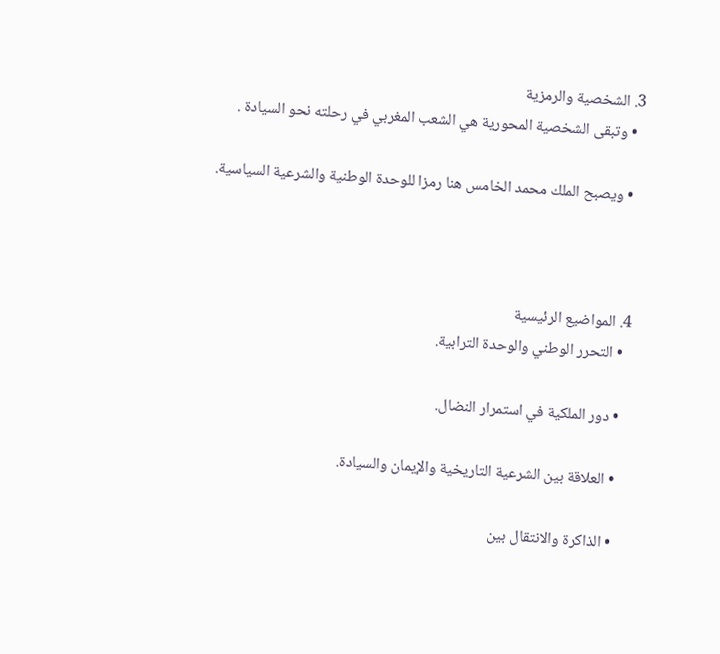3. الشخصية والرمزية
  • وتبقى الشخصية المحورية هي الشعب المغربي في رحلته نحو السيادة .

  • ويصبح الملك محمد الخامس هنا رمزا للوحدة الوطنية والشرعية السياسية.



4. المواضيع الرئيسية
  • التحرر الوطني والوحدة الترابية.

  • دور الملكية في استمرار النضال.

  • العلاقة بين الشرعية التاريخية والإيمان والسيادة.

  • الذاكرة والانتقال بين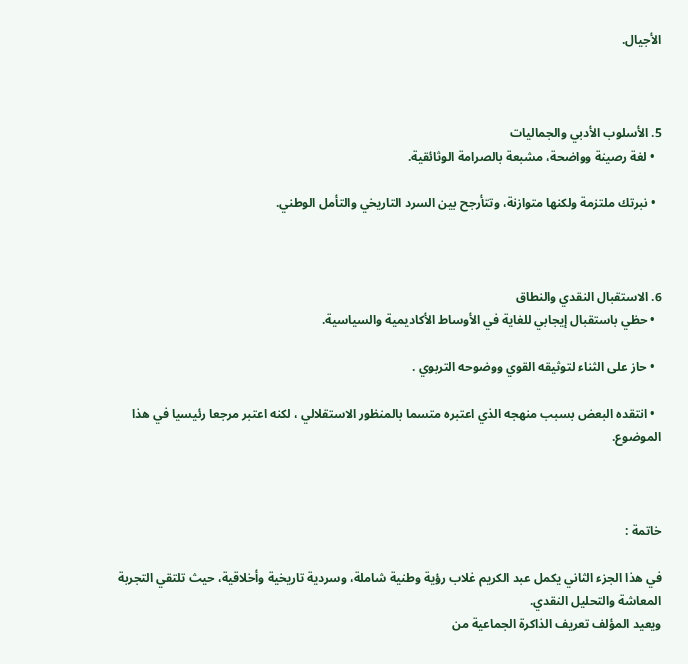الأجيال.



5. الأسلوب الأدبي والجماليات
  • لغة رصينة وواضحة، مشبعة بالصرامة الوثائقية.

  • نبرتك ملتزمة ولكنها متوازنة، وتتأرجح بين السرد التاريخي والتأمل الوطني.



6. الاستقبال النقدي والنطاق
  • حظي باستقبال إيجابي للغاية في الأوساط الأكاديمية والسياسية.

  • حاز على الثناء لتوثيقه القوي ووضوحه التربوي .

  • انتقده البعض بسبب منهجه الذي اعتبره متسما بالمنظور الاستقلالي ، لكنه اعتبر مرجعا رئيسيا في هذا الموضوع.



خاتمة :

في هذا الجزء الثاني يكمل عبد الكريم غلاب رؤية وطنية شاملة، وسردية تاريخية وأخلاقية، حيث تلتقي التجربة المعاشة والتحليل النقدي.
ويعيد المؤلف تعريف الذاكرة الجماعية من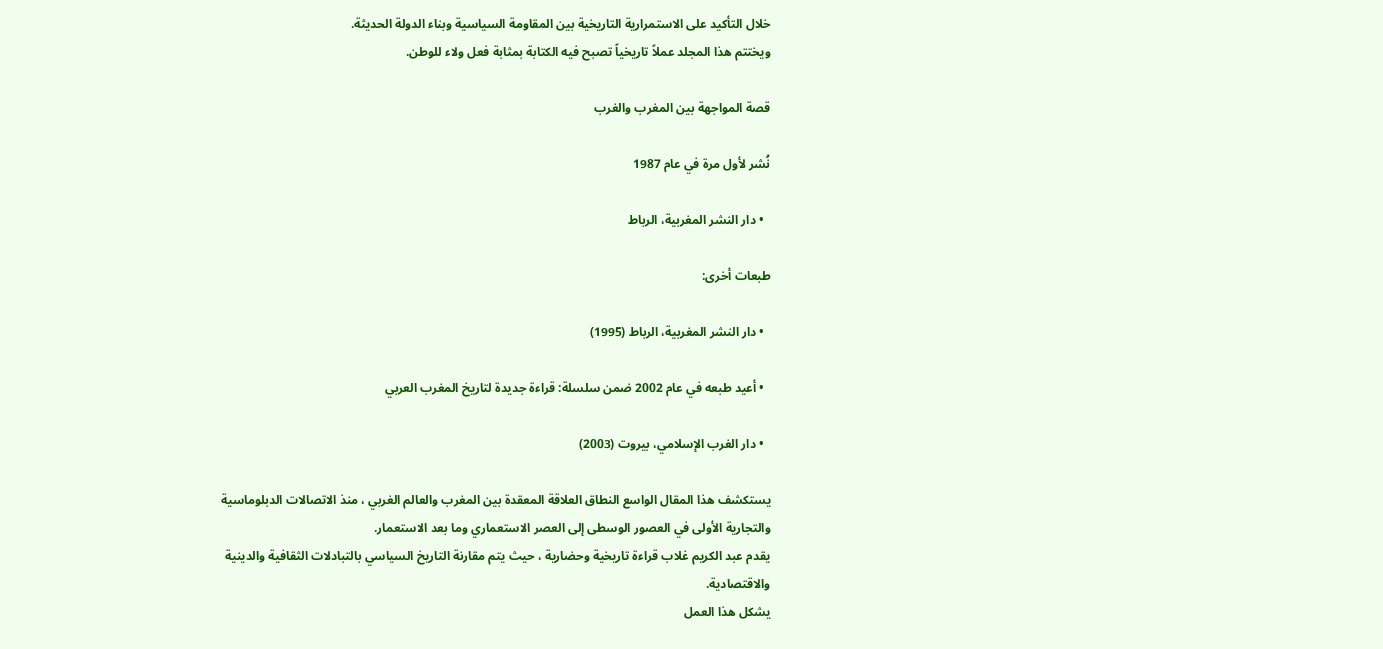خلال التأكيد على الاستمرارية التاريخية بين المقاومة السياسية وبناء الدولة الحديثة.
ويختتم هذا المجلد عملاً تاريخياً تصبح فيه الكتابة بمثابة فعل ولاء للوطن.

قصة المواجهة بين المغرب والغرب

نُشر لأول مرة في عام 1987

  • دار النشر المغربية، الرباط

طبعات أخرى:

  • دار النشر المغربية، الرباط (1995)

  • أعيد طبعه في عام 2002 ضمن سلسلة: قراءة جديدة لتاريخ المغرب العربي

  • دار الغرب الإسلامي، بيروت (2003)

يستكشف هذا المقال الواسع النطاق العلاقة المعقدة بين المغرب والعالم الغربي ، منذ الاتصالات الدبلوماسية والتجارية الأولى في العصور الوسطى إلى العصر الاستعماري وما بعد الاستعمار.
يقدم عبد الكريم غلاب قراءة تاريخية وحضارية ، حيث يتم مقارنة التاريخ السياسي بالتبادلات الثقافية والدينية والاقتصادية.
يشكل هذا العمل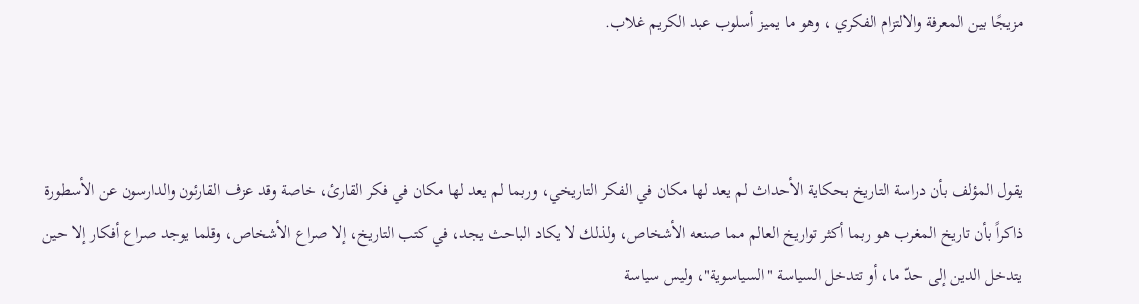مزيجًا بين المعرفة والالتزام الفكري ، وهو ما يميز أسلوب عبد الكريم غلاب.



يقول المؤلف بأن دراسة التاريخ بحكاية الأحداث لم يعد لها مكان في الفكر التاريخي، وربما لم يعد لها مكان في فكر القارئ، خاصة وقد عزف القارئون والدارسون عن الأسطورة ذاكراً بأن تاريخ المغرب هو ربما أكثر تواريخ العالم مما صنعه الأشخاص، ولذلك لا يكاد الباحث يجد، في كتب التاريخ، إلا صراع الأشخاص، وقلما يوجد صراع أفكار إلا حين يتدخل الدين إلى حدّ ما، أو تتدخل السياسة "السياسوية"، وليس سياسة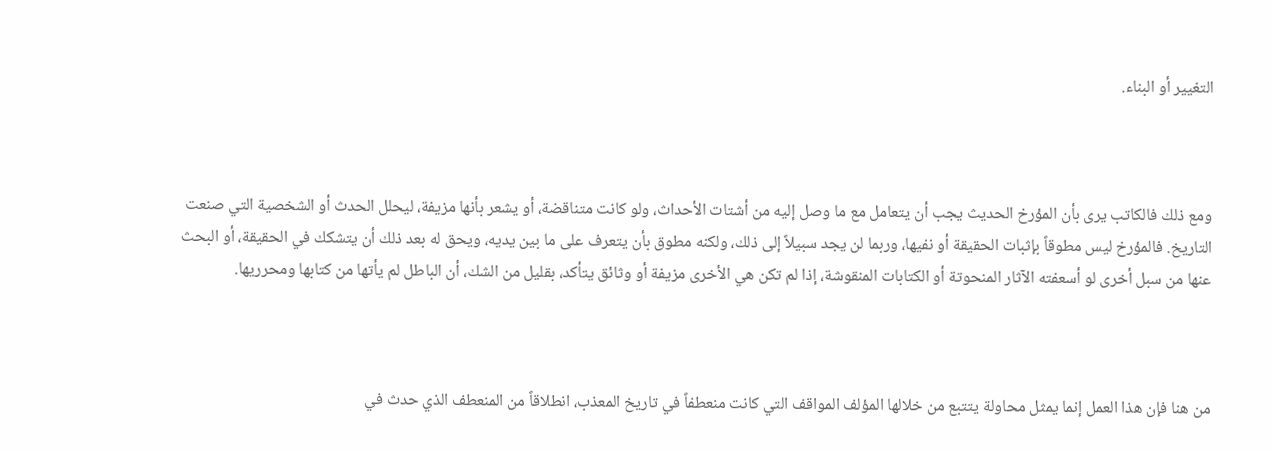التغيير أو البناء.



ومع ذلك فالكاتب يرى بأن المؤرخ الحديث يجب أن يتعامل مع ما وصل إليه من أشتات الأحداث، ولو كانت متناقضة، أو يشعر بأنها مزيفة، ليحلل الحدث أو الشخصية التي صنعت التاريخ. فالمؤرخ ليس مطوقاً بإثبات الحقيقة أو نفيها، وربما لن يجد سبيلاً إلى ذلك، ولكنه مطوق بأن يتعرف على ما بين يديه، ويحق له بعد ذلك أن يتشكك في الحقيقة، أو البحث عنها من سبل أخرى لو أسعفته الآثار المنحوتة أو الكتابات المنقوشة، إذا لم تكن هي الأخرى مزيفة أو وثائق يتأكد، بقليل من الشك، أن الباطل لم يأتها من كتابها ومحرريها.



من هنا فإن هذا العمل إنما يمثل محاولة يتتبع من خلالها المؤلف المواقف التي كانت منعطفاً في تاريخ المعذب، انطلاقاً من المنعطف الذي حدث في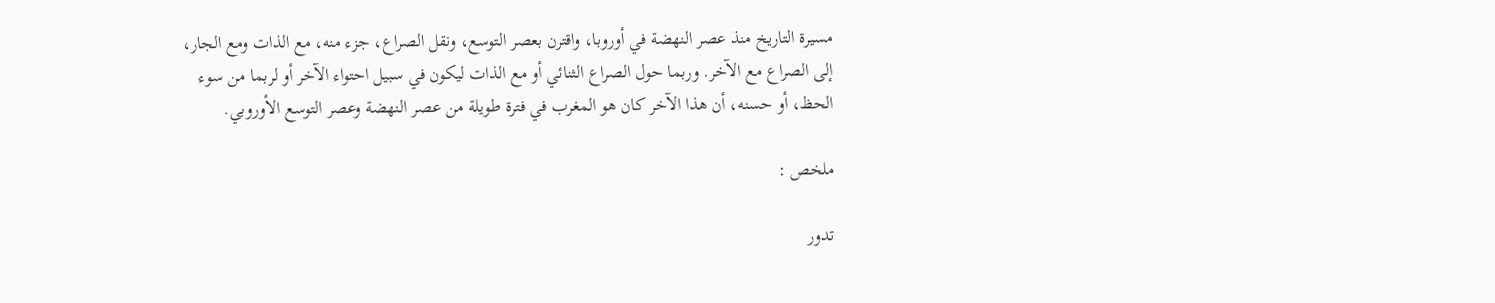مسيرة التاريخ منذ عصر النهضة في أوروبا، واقترن بعصر التوسع، ونقل الصراع، جزء منه، مع الذات ومع الجار، إلى الصراع مع الآخر. وربما حول الصراع الثنائي أو مع الذات ليكون في سبيل احتواء الآخر أو لربما من سوء الحظ، أو حسنه، أن هذا الآخر كان هو المغرب في فترة طويلة من عصر النهضة وعصر التوسع الأوروبي.

ملخص :

تدور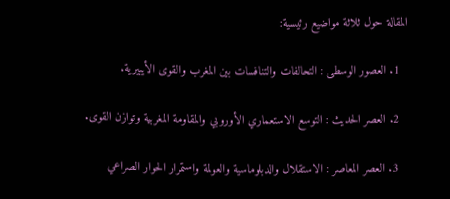المقالة حول ثلاثة مواضيع رئيسية:

  1. العصور الوسطى : التحالفات والتنافسات بين المغرب والقوى الأيبيرية.

  2. العصر الحديث : التوسع الاستعماري الأوروبي والمقاومة المغربية وتوازن القوى.

  3. العصر المعاصر : الاستقلال والدبلوماسية والعولمة واستمرار الحوار الصراعي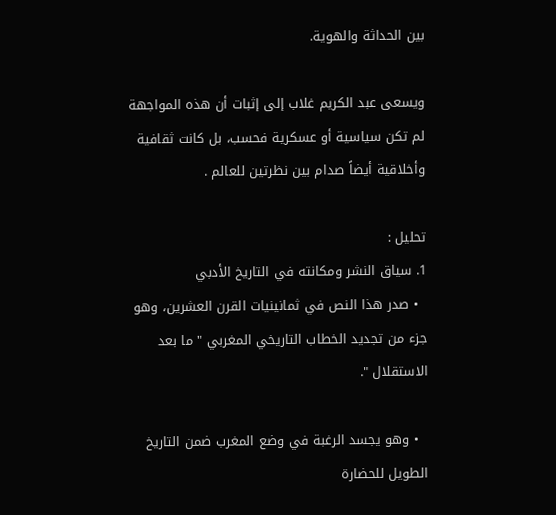بين الحداثة والهوية.

ويسعى عبد الكريم غلاب إلى إثبات أن هذه المواجهة لم تكن سياسية أو عسكرية فحسب، بل كانت ثقافية وأخلاقية أيضاً صدام بين نظرتين للعالم .

تحليل :
1. سياق النشر ومكانته في التاريخ الأدبي
  • صدر هذا النص في ثمانينيات القرن العشرين، وهو جزء من تجديد الخطاب التاريخي المغربي " ما بعد الاستقلال ".

  • وهو يجسد الرغبة في وضع المغرب ضمن التاريخ الطويل للحضارة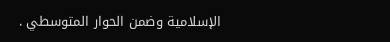الإسلامية وضمن الحوار المتوسطي .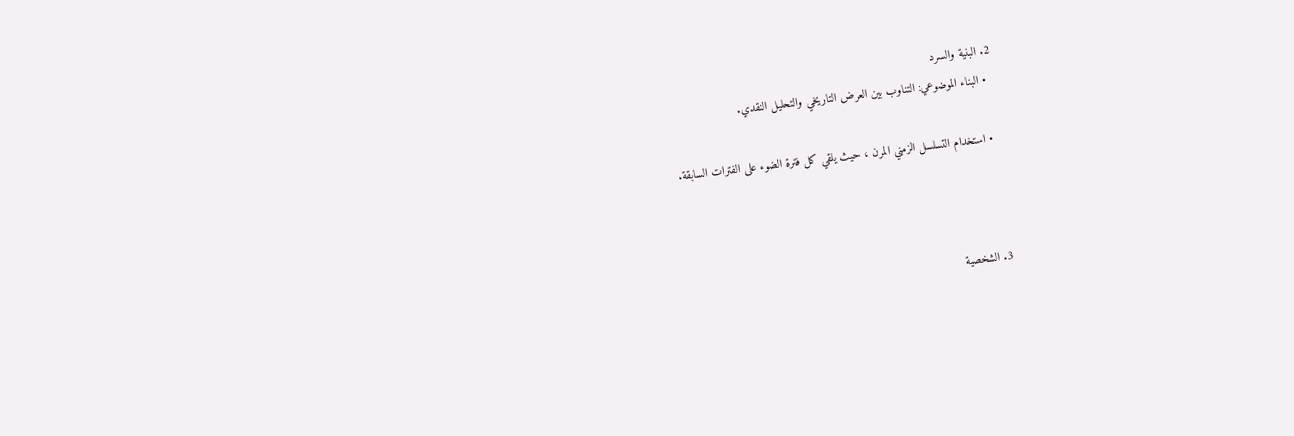2. البنية والسرد
  • البناء الموضوعي: التناوب بين العرض التاريخي والتحليل النقدي.

  • استخدام التسلسل الزمني المرن ، حيث يلقي كل فترة الضوء على الفترات السابقة.



3. الشخصية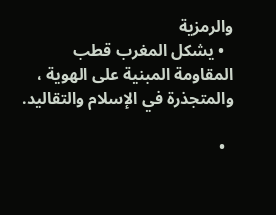والرمزية
  • يشكل المغرب قطب المقاومة المبنية على الهوية ، والمتجذرة في الإسلام والتقاليد.

  •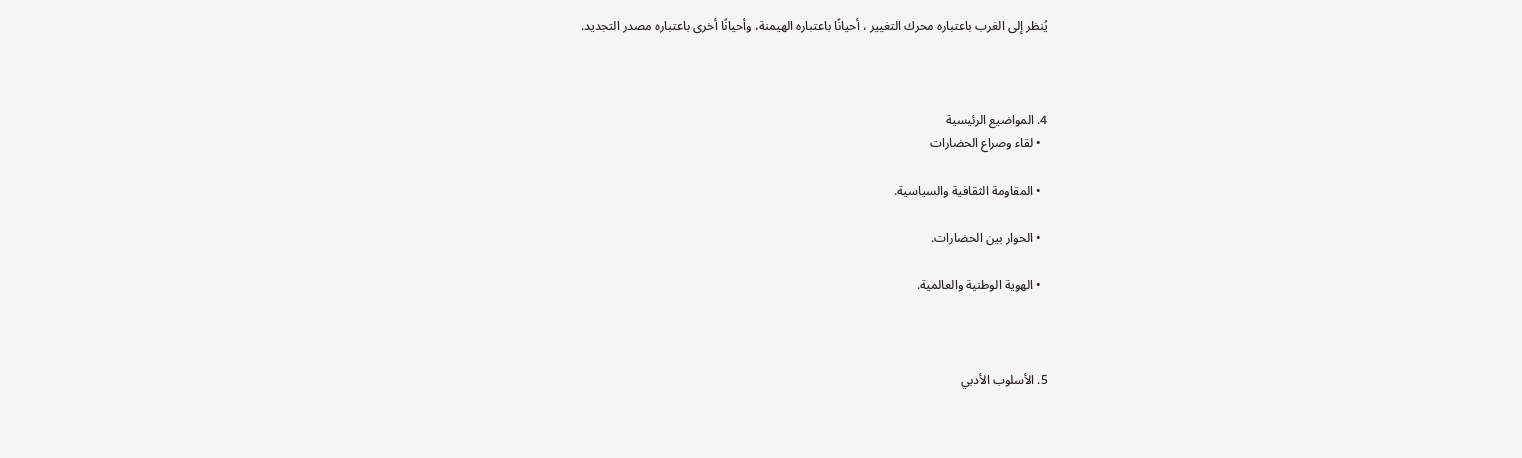يُنظر إلى الغرب باعتباره محرك التغيير ، أحيانًا باعتباره الهيمنة، وأحيانًا أخرى باعتباره مصدر التجديد.



4. المواضيع الرئيسية
  • لقاء وصراع الحضارات

  • المقاومة الثقافية والسياسية.

  • الحوار بين الحضارات.

  • الهوية الوطنية والعالمية.



5. الأسلوب الأدبي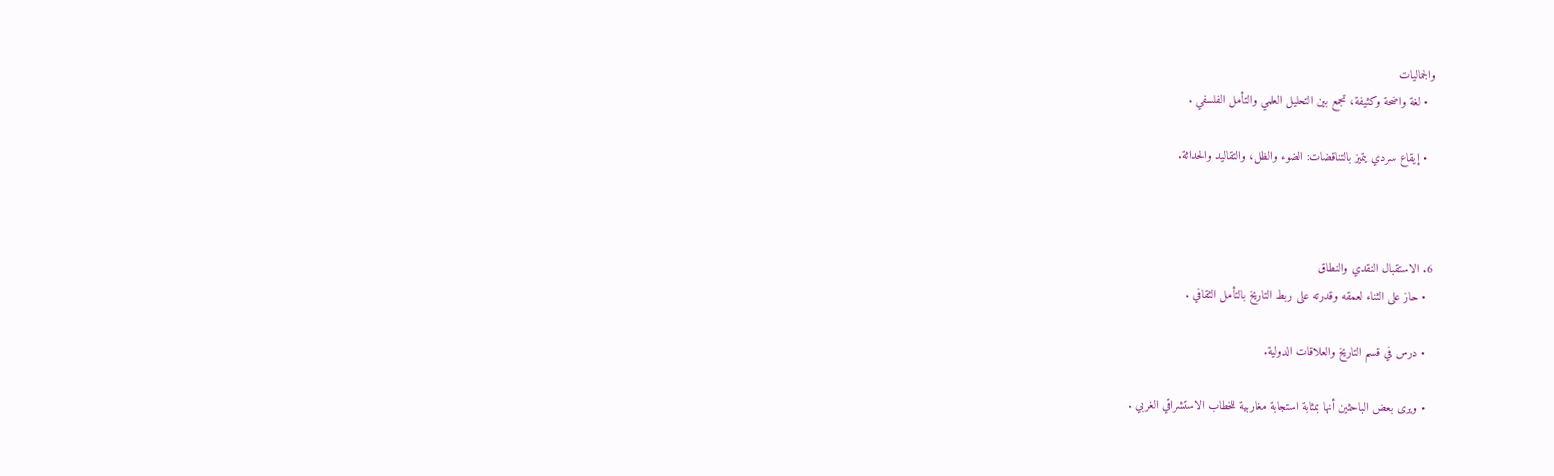والجماليات
  • لغة واضحة وكثيفة، تجمع بين التحليل العلمي والتأمل الفلسفي .

  • إيقاع سردي يتميز بالتناقضات: الضوء والظل، والتقاليد والحداثة.



6. الاستقبال النقدي والنطاق
  • حاز على الثناء لعمقه وقدرته على ربط التاريخ بالتأمل الثقافي .

  • درس في قسم التاريخ والعلاقات الدولية.

  • ويرى بعض الباحثين أنها بمثابة استجابة مغاربية للخطاب الاستشراقي الغربي .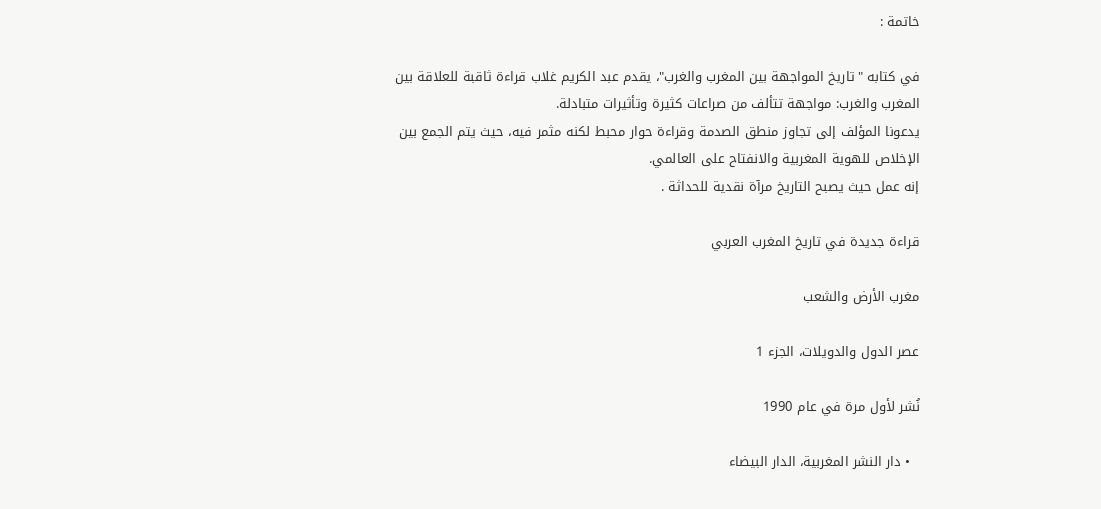خاتمة :

في كتابه "تاريخ المواجهة بين المغرب والغرب"، يقدم عبد الكريم غلاب قراءة ثاقبة للعلاقة بين المغرب والغرب: مواجهة تتألف من صراعات كثيرة وتأثيرات متبادلة.
يدعونا المؤلف إلى تجاوز منطق الصدمة وقراءة حوار محبط لكنه مثمر فيه، حيث يتم الجمع بين الإخلاص للهوية المغربية والانفتاح على العالمي.
إنه عمل حيث يصبح التاريخ مرآة نقدية للحداثة .

قراءة جديدة في تاريخ المغرب العربي

مغرب الأرض والشعب

عصر الدول والدويلات، الجزء 1

نُشر لأول مرة في عام 1990

  • دار النشر المغربية، الدار البيضاء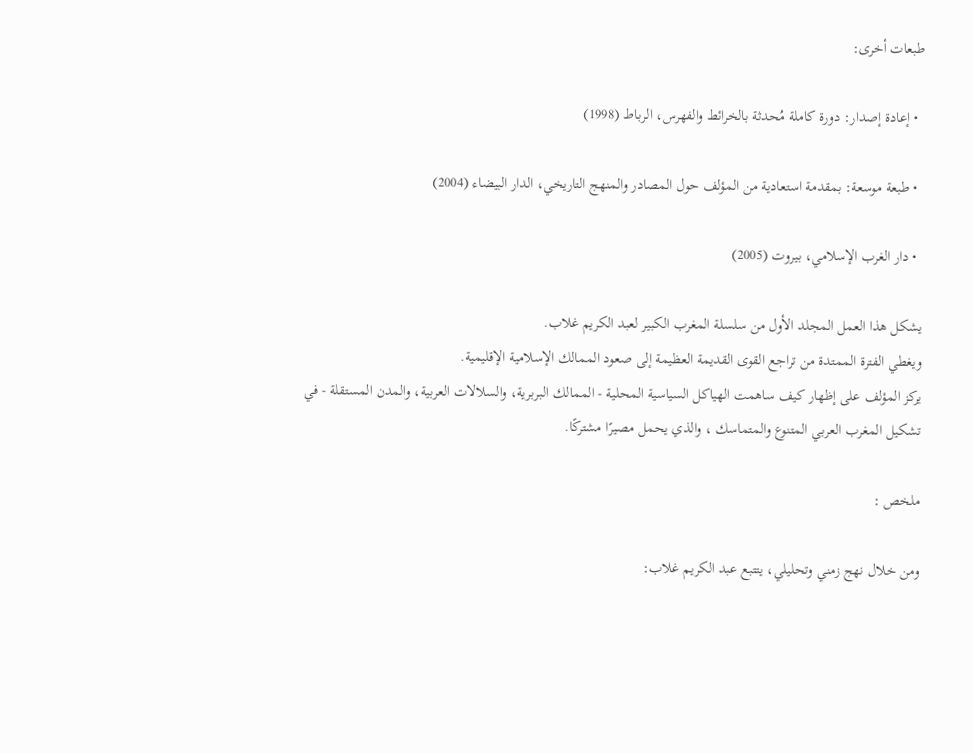طبعات أخرى:

  • إعادة إصدار: دورة كاملة مُحدثة بالخرائط والفهرس، الرباط (1998)

  • طبعة موسعة: بمقدمة استعادية من المؤلف حول المصادر والمنهج التاريخي، الدار البيضاء (2004)

  • دار الغرب الإسلامي، بيروت (2005)

يشكل هذا العمل المجلد الأول من سلسلة المغرب الكبير لعبد الكريم غلاب.
ويغطي الفترة الممتدة من تراجع القوى القديمة العظيمة إلى صعود الممالك الإسلامية الإقليمية.
يركز المؤلف على إظهار كيف ساهمت الهياكل السياسية المحلية - الممالك البربرية، والسلالات العربية، والمدن المستقلة - في تشكيل المغرب العربي المتنوع والمتماسك ، والذي يحمل مصيرًا مشتركًا.

ملخص :

ومن خلال نهج زمني وتحليلي، يتتبع عبد الكريم غلاب: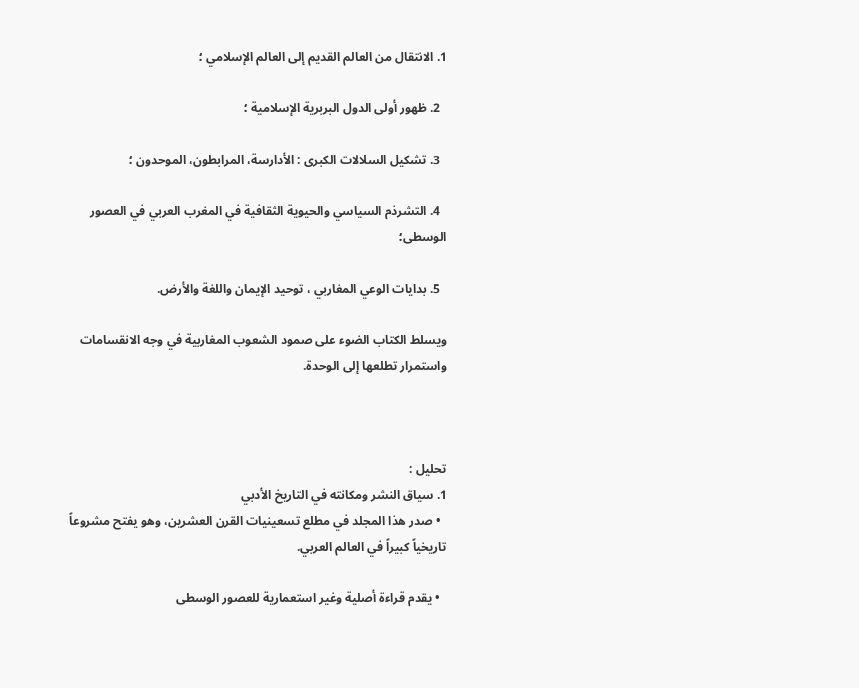1. الانتقال من العالم القديم إلى العالم الإسلامي ؛

  2. ظهور أولى الدول البربرية الإسلامية ؛

  3. تشكيل السلالات الكبرى : الأدارسة، المرابطون، الموحدون ؛

  4. التشرذم السياسي والحيوية الثقافية في المغرب العربي في العصور الوسطى؛

  5. بدايات الوعي المغاربي ، توحيد الإيمان واللغة والأرض.

ويسلط الكتاب الضوء على صمود الشعوب المغاربية في وجه الانقسامات واستمرار تطلعها إلى الوحدة.



تحليل :
1. سياق النشر ومكانته في التاريخ الأدبي
  • صدر هذا المجلد في مطلع تسعينيات القرن العشرين، وهو يفتح مشروعاً تاريخياً كبيراً في العالم العربي.

  • يقدم قراءة أصلية وغير استعمارية للعصور الوسطى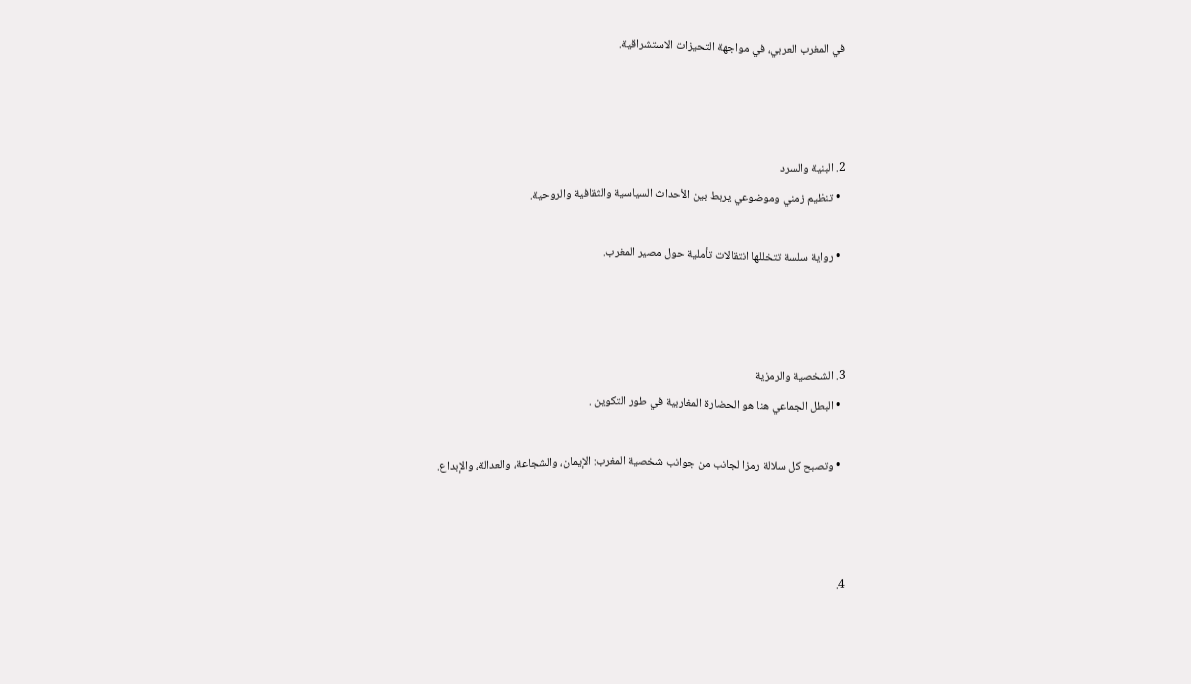في المغرب العربي، في مواجهة التحيزات الاستشراقية.



2. البنية والسرد
  • تنظيم زمني وموضوعي يربط بين الأحداث السياسية والثقافية والروحية.

  • رواية سلسة تتخللها انتقالات تأملية حول مصير المغرب.



3. الشخصية والرمزية
  • البطل الجماعي هنا هو الحضارة المغاربية في طور التكوين .

  • وتصبح كل سلالة رمزا لجانب من جوانب شخصية المغرب: الإيمان، والشجاعة، والعدالة، والإبداع.



4.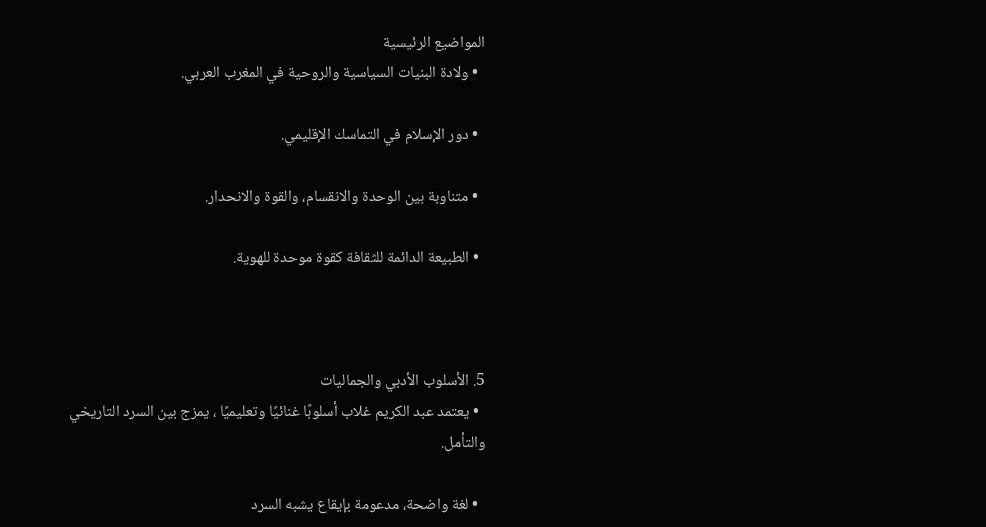المواضيع الرئيسية
  • ولادة البنيات السياسية والروحية في المغرب العربي.

  • دور الإسلام في التماسك الإقليمي.

  • متناوبة بين الوحدة والانقسام، والقوة والانحدار.

  • الطبيعة الدائمة للثقافة كقوة موحدة للهوية.



5. الأسلوب الأدبي والجماليات
  • يعتمد عبد الكريم غلاب أسلوبًا غنائيًا وتعليميًا ، يمزج بين السرد التاريخي والتأمل.

  • لغة واضحة، مدعومة بإيقاع يشبه السرد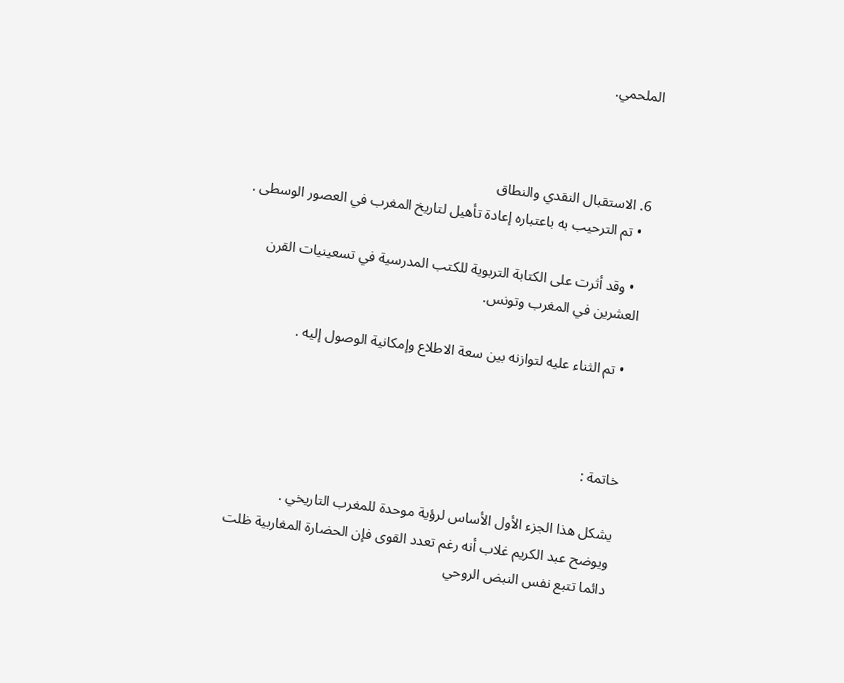الملحمي.



6. الاستقبال النقدي والنطاق
  • تم الترحيب به باعتباره إعادة تأهيل لتاريخ المغرب في العصور الوسطى .

  • وقد أثرت على الكتابة التربوية للكتب المدرسية في تسعينيات القرن العشرين في المغرب وتونس.

  • تم الثناء عليه لتوازنه بين سعة الاطلاع وإمكانية الوصول إليه .



خاتمة :

يشكل هذا الجزء الأول الأساس لرؤية موحدة للمغرب التاريخي .
ويوضح عبد الكريم غلاب أنه رغم تعدد القوى فإن الحضارة المغاربية ظلت دائما تتبع نفس النبض الروحي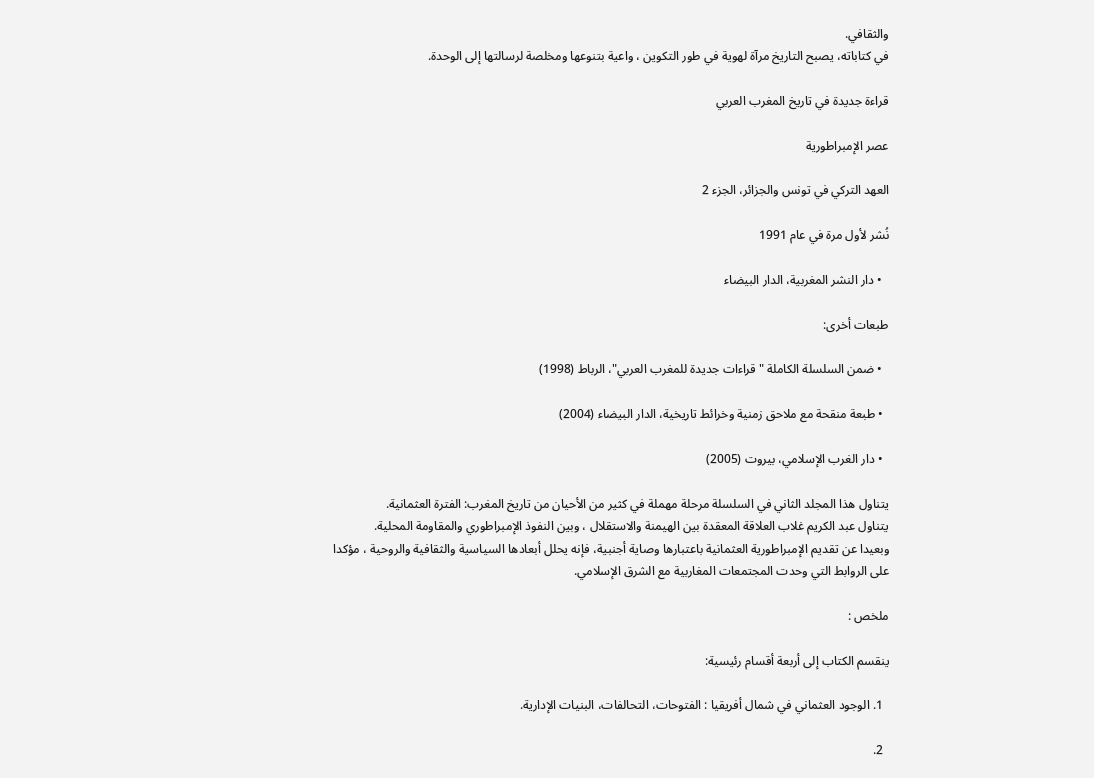والثقافي.
في كتاباته، يصبح التاريخ مرآة لهوية في طور التكوين ، واعية بتنوعها ومخلصة لرسالتها إلى الوحدة.

قراءة جديدة في تاريخ المغرب العربي

عصر الإمبراطورية

العهد التركي في تونس والجزائر، الجزء 2

نُشر لأول مرة في عام 1991

  • دار النشر المغربية، الدار البيضاء

طبعات أخرى:

  • ضمن السلسلة الكاملة "قراءات جديدة للمغرب العربي"، الرباط (1998)

  • طبعة منقحة مع ملاحق زمنية وخرائط تاريخية، الدار البيضاء (2004)

  • دار الغرب الإسلامي، بيروت (2005)

يتناول هذا المجلد الثاني في السلسلة مرحلة مهملة في كثير من الأحيان من تاريخ المغرب: الفترة العثمانية.
يتناول عبد الكريم غلاب العلاقة المعقدة بين الهيمنة والاستقلال ، وبين النفوذ الإمبراطوري والمقاومة المحلية.
وبعيدا عن تقديم الإمبراطورية العثمانية باعتبارها وصاية أجنبية، فإنه يحلل أبعادها السياسية والثقافية والروحية ، مؤكدا على الروابط التي وحدت المجتمعات المغاربية مع الشرق الإسلامي.

ملخص :

ينقسم الكتاب إلى أربعة أقسام رئيسية:

  1. الوجود العثماني في شمال أفريقيا : الفتوحات، التحالفات، البنيات الإدارية.

  2.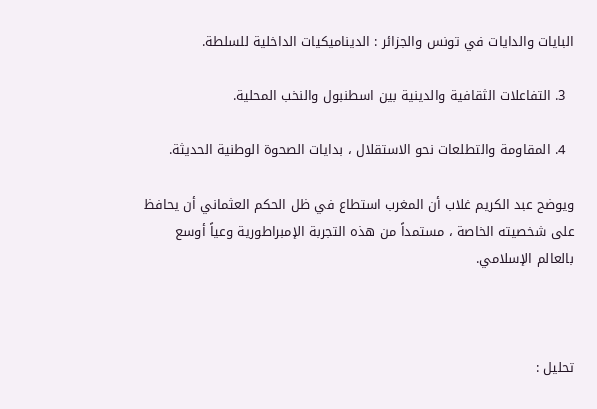البايات والدايات في تونس والجزائر : الديناميكيات الداخلية للسلطة.

  3. التفاعلات الثقافية والدينية بين اسطنبول والنخب المحلية.

  4. المقاومة والتطلعات نحو الاستقلال ، بدايات الصحوة الوطنية الحديثة.

ويوضح عبد الكريم غلاب أن المغرب استطاع في ظل الحكم العثماني أن يحافظ على شخصيته الخاصة ، مستمداً من هذه التجربة الإمبراطورية وعياً أوسع بالعالم الإسلامي.



تحليل :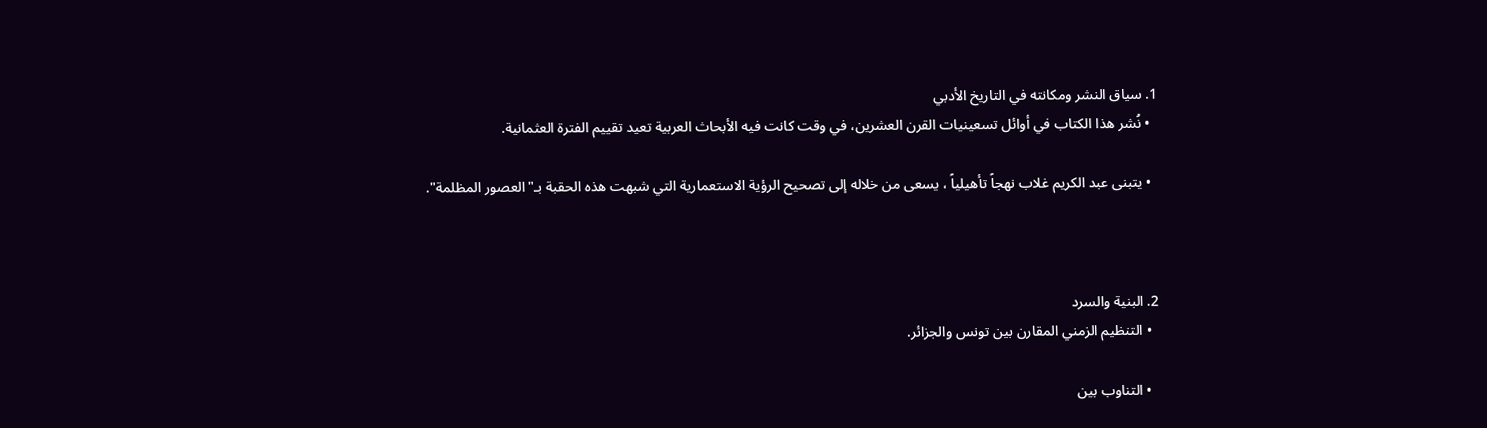1. سياق النشر ومكانته في التاريخ الأدبي
  • نُشر هذا الكتاب في أوائل تسعينيات القرن العشرين، في وقت كانت فيه الأبحاث العربية تعيد تقييم الفترة العثمانية.

  • يتبنى عبد الكريم غلاب نهجاً تأهيلياً ، يسعى من خلاله إلى تصحيح الرؤية الاستعمارية التي شبهت هذه الحقبة بـ"العصور المظلمة".



2. البنية والسرد
  • التنظيم الزمني المقارن بين تونس والجزائر.

  • التناوب بين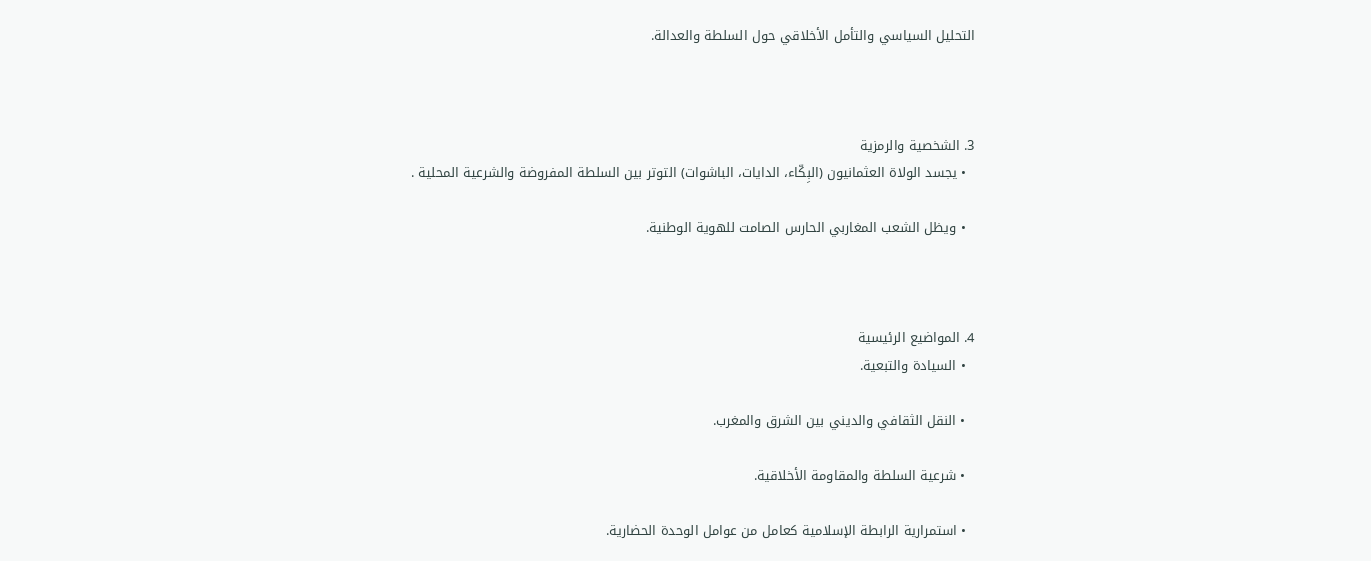التحليل السياسي والتأمل الأخلاقي حول السلطة والعدالة.



3. الشخصية والرمزية
  • يجسد الولاة العثمانيون (البِكّاء، الدايات، الباشوات) التوتر بين السلطة المفروضة والشرعية المحلية .

  • ويظل الشعب المغاربي الحارس الصامت للهوية الوطنية.



4. المواضيع الرئيسية
  • السيادة والتبعية.

  • النقل الثقافي والديني بين الشرق والمغرب.

  • شرعية السلطة والمقاومة الأخلاقية.

  • استمرارية الرابطة الإسلامية كعامل من عوامل الوحدة الحضارية.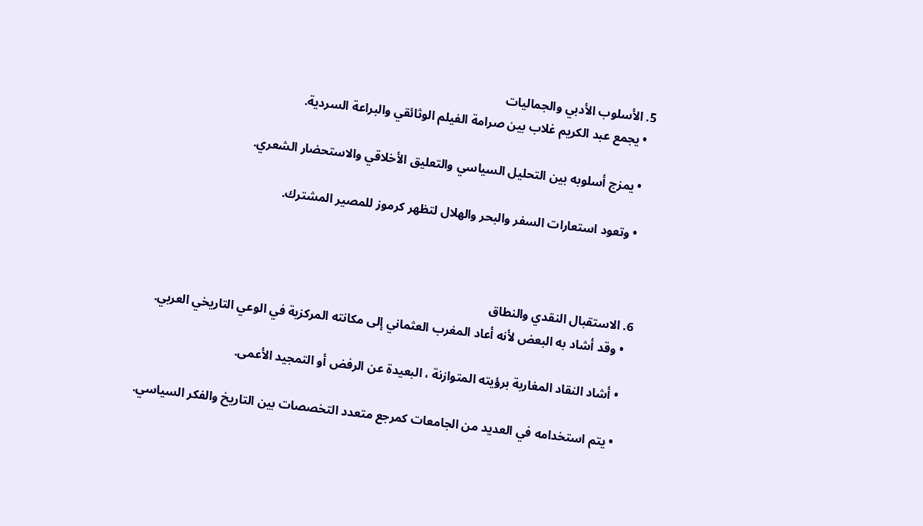5. الأسلوب الأدبي والجماليات
  • يجمع عبد الكريم غلاب بين صرامة الفيلم الوثائقي والبراعة السردية.

  • يمزج أسلوبه بين التحليل السياسي والتعليق الأخلاقي والاستحضار الشعري.

  • وتعود استعارات السفر والبحر والهلال لتظهر كرموز للمصير المشترك.



6. الاستقبال النقدي والنطاق
  • وقد أشاد به البعض لأنه أعاد المغرب العثماني إلى مكانته المركزية في الوعي التاريخي العربي.

  • أشاد النقاد المغاربة برؤيته المتوازنة ، البعيدة عن الرفض أو التمجيد الأعمى.

  • يتم استخدامه في العديد من الجامعات كمرجع متعدد التخصصات بين التاريخ والفكر السياسي.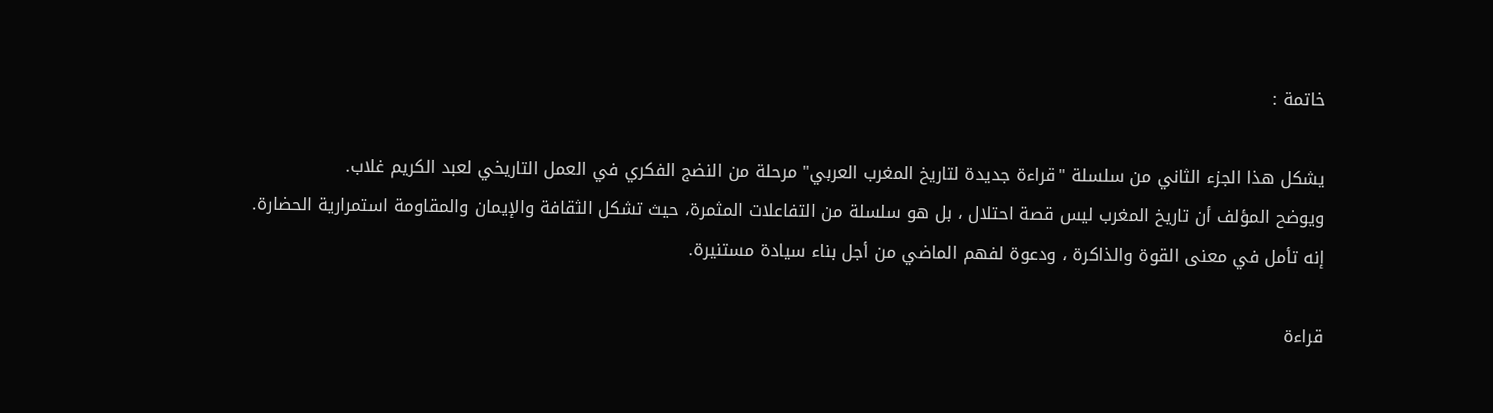خاتمة :

يشكل هذا الجزء الثاني من سلسلة "قراءة جديدة لتاريخ المغرب العربي" مرحلة من النضج الفكري في العمل التاريخي لعبد الكريم غلاب.
ويوضح المؤلف أن تاريخ المغرب ليس قصة احتلال ، بل هو سلسلة من التفاعلات المثمرة، حيث تشكل الثقافة والإيمان والمقاومة استمرارية الحضارة.
إنه تأمل في معنى القوة والذاكرة ، ودعوة لفهم الماضي من أجل بناء سيادة مستنيرة.

قراءة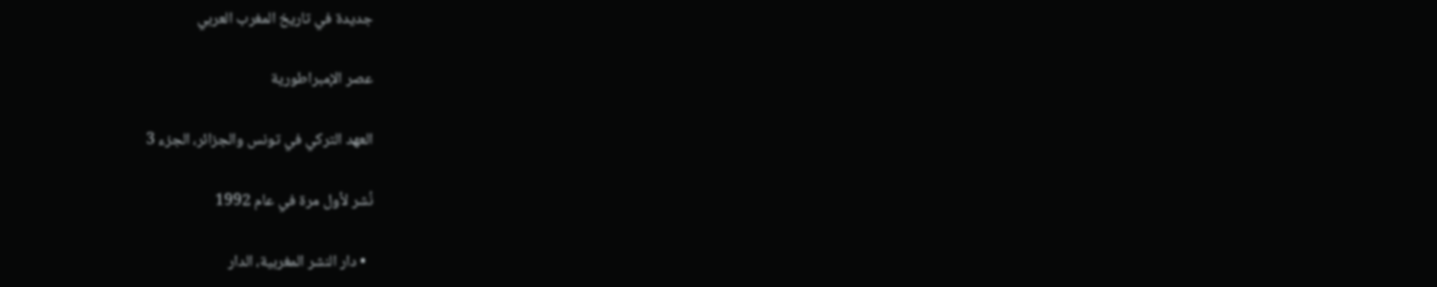جديدة في تاريخ المغرب العربي

عصر الإمبراطورية

العهد التركي في تونس والجزائر، الجزء 3

نُشر لأول مرة في عام 1992

  • دار النشر المغربية، الدار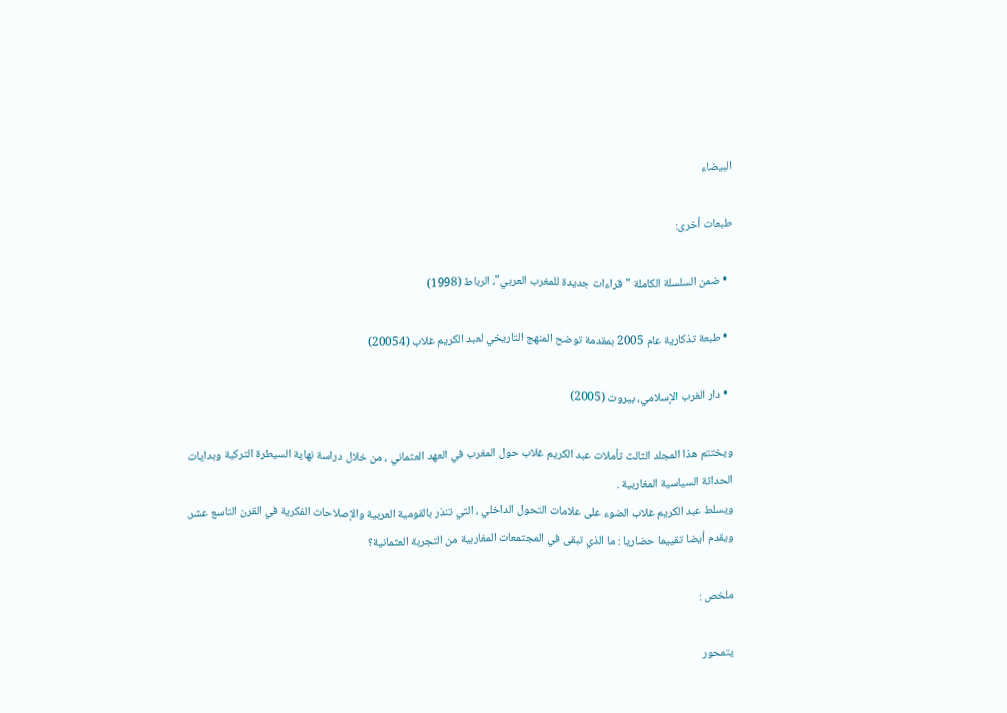البيضاء

طبعات أخرى:

  • ضمن السلسلة الكاملة "قراءات جديدة للمغرب العربي"، الرباط (1998)

  • طبعة تذكارية عام 2005 بمقدمة توضح المنهج التاريخي لعبد الكريم غلاب (20054)

  • دار الغرب الإسلامي، بيروت (2005)

ويختتم هذا المجلد الثالث تأملات عبد الكريم غلاب حول المغرب في العهد العثماني ، من خلال دراسة نهاية السيطرة التركية وبدايات الحداثة السياسية المغاربية .
ويسلط عبد الكريم غلاب الضوء على علامات التحول الداخلي ، التي تنذر بالقومية العربية والإصلاحات الفكرية في القرن التاسع عشر.
ويقدم أيضا تقييما حضاريا : ما الذي تبقى في المجتمعات المغاربية من التجربة العثمانية؟

ملخص :

يتمحور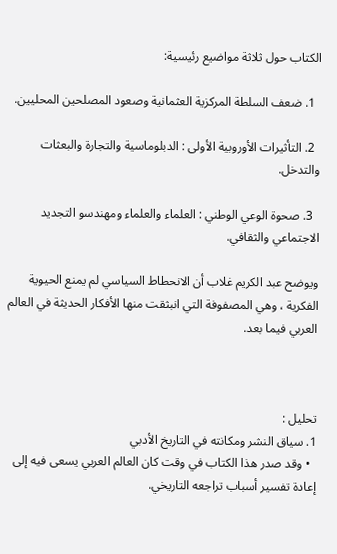الكتاب حول ثلاثة مواضيع رئيسية:

  1. ضعف السلطة المركزية العثمانية وصعود المصلحين المحليين.

  2. التأثيرات الأوروبية الأولى : الدبلوماسية والتجارة والبعثات والتدخل.

  3. صحوة الوعي الوطني : العلماء والعلماء ومهندسو التجديد الاجتماعي والثقافي.

ويوضح عبد الكريم غلاب أن الانحطاط السياسي لم يمنع الحيوية الفكرية ، وهي المصفوفة التي انبثقت منها الأفكار الحديثة في العالم العربي فيما بعد.



تحليل :
1. سياق النشر ومكانته في التاريخ الأدبي
  • وقد صدر هذا الكتاب في وقت كان العالم العربي يسعى فيه إلى إعادة تفسير أسباب تراجعه التاريخي.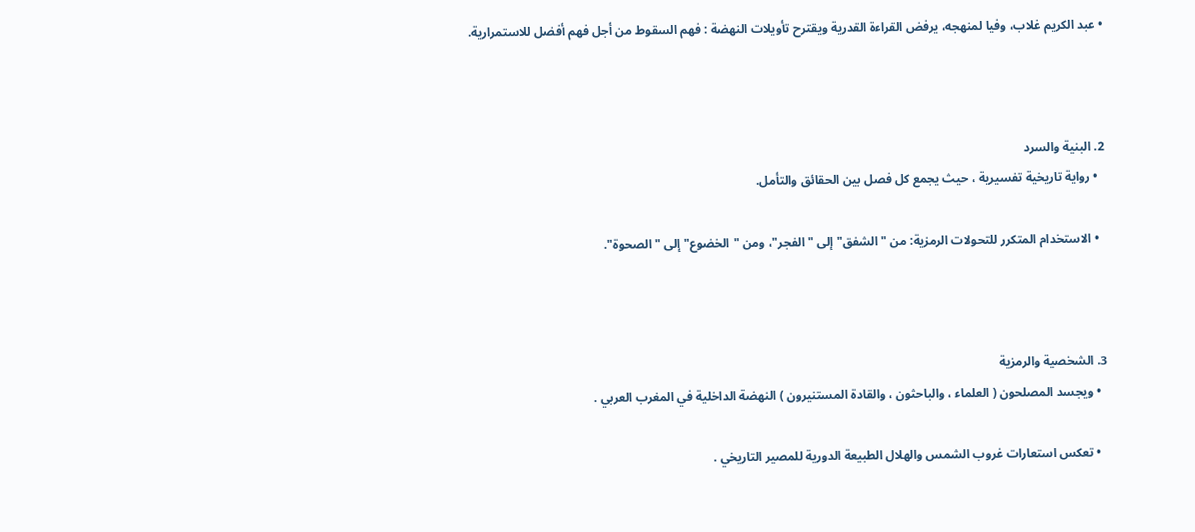• عبد الكريم غلاب، وفيا لمنهجه، يرفض القراءة القدرية ويقترح تأويلات النهضة : فهم السقوط من أجل فهم أفضل للاستمرارية.



2. البنية والسرد
  • رواية تاريخية تفسيرية ، حيث يجمع كل فصل بين الحقائق والتأمل.

  • الاستخدام المتكرر للتحولات الرمزية: من "الشفق" إلى "الفجر"، ومن "الخضوع" إلى "الصحوة".



3. الشخصية والرمزية
  • ويجسد المصلحون ( العلماء ، والباحثون ، والقادة المستنيرون ) النهضة الداخلية في المغرب العربي .

  • تعكس استعارات غروب الشمس والهلال الطبيعة الدورية للمصير التاريخي .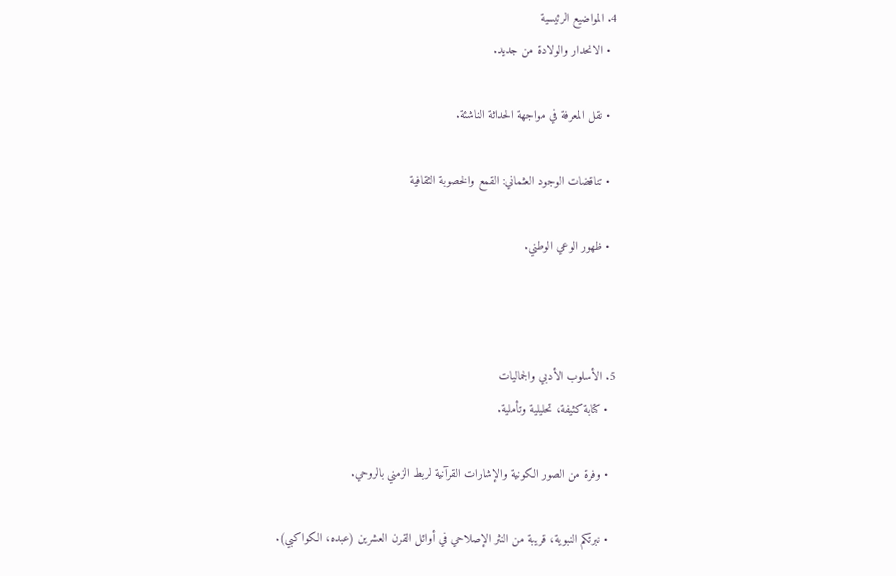4. المواضيع الرئيسية
  • الانحدار والولادة من جديد.

  • نقل المعرفة في مواجهة الحداثة الناشئة.

  • تناقضات الوجود العثماني: القمع والخصوبة الثقافية

  • ظهور الوعي الوطني.



5. الأسلوب الأدبي والجماليات
  • كتابة كثيفة، تحليلية وتأملية.

  • وفرة من الصور الكونية والإشارات القرآنية لربط الزمني بالروحي.

  • نبرتكم النبوية، قريبة من النثر الإصلاحي في أوائل القرن العشرين (عبده، الكواكبي).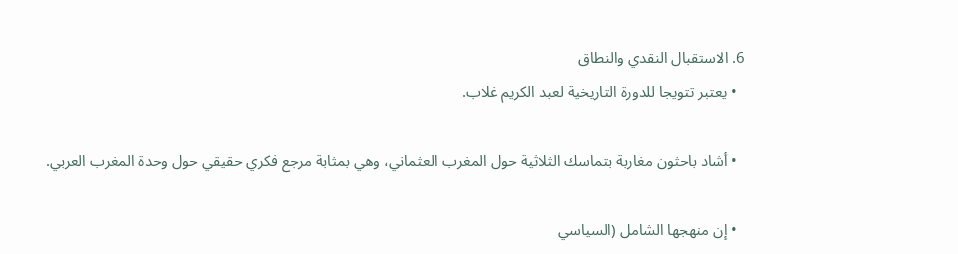6. الاستقبال النقدي والنطاق
  • يعتبر تتويجا للدورة التاريخية لعبد الكريم غلاب.

  • أشاد باحثون مغاربة بتماسك الثلاثية حول المغرب العثماني، وهي بمثابة مرجع فكري حقيقي حول وحدة المغرب العربي.

  • إن منهجها الشامل (السياسي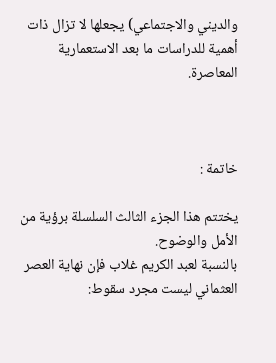والديني والاجتماعي) يجعلها لا تزال ذات أهمية للدراسات ما بعد الاستعمارية المعاصرة.



خاتمة :

يختتم هذا الجزء الثالث السلسلة برؤية من الأمل والوضوح.
بالنسبة لعبد الكريم غلاب فإن نهاية العصر العثماني ليست مجرد سقوط: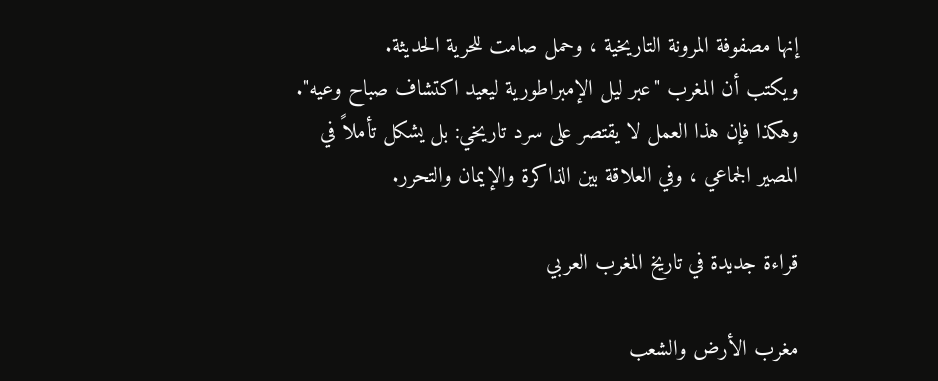إنها مصفوفة المرونة التاريخية ، وحمل صامت للحرية الحديثة.
ويكتب أن المغرب "عبر ليل الإمبراطورية ليعيد اكتشاف صباح وعيه".
وهكذا فإن هذا العمل لا يقتصر على سرد تاريخي: بل يشكل تأملاً في المصير الجماعي ، وفي العلاقة بين الذاكرة والإيمان والتحرر.

قراءة جديدة في تاريخ المغرب العربي

مغرب الأرض والشعب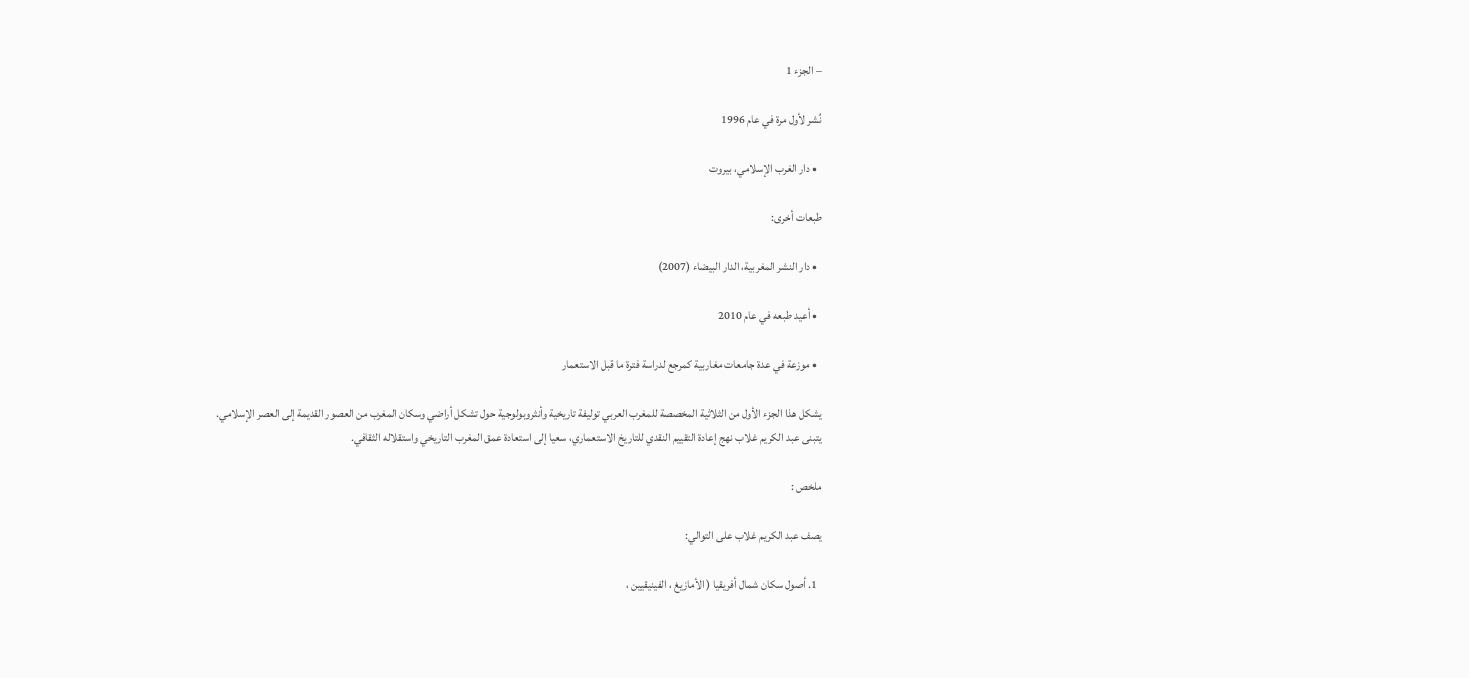– الجزء 1

نُشر لأول مرة في عام 1996

  • دار الغرب الإسلامي، بيروت

طبعات أخرى:

  • دار النشر المغربية، الدار البيضاء (2007)

  • أعيد طبعه في عام 2010

  • موزعة في عدة جامعات مغاربية كمرجع لدراسة فترة ما قبل الاستعمار

يشكل هذا الجزء الأول من الثلاثية المخصصة للمغرب العربي توليفة تاريخية وأنثروبولوجية حول تشكل أراضي وسكان المغرب من العصور القديمة إلى العصر الإسلامي.
يتبنى عبد الكريم غلاب نهج إعادة التقييم النقدي للتاريخ الاستعماري، سعيا إلى استعادة عمق المغرب التاريخي واستقلاله الثقافي.

ملخص :

يصف عبد الكريم غلاب على التوالي:

  1. أصول سكان شمال أفريقيا ( الأمازيغ ، الفينيقيين ،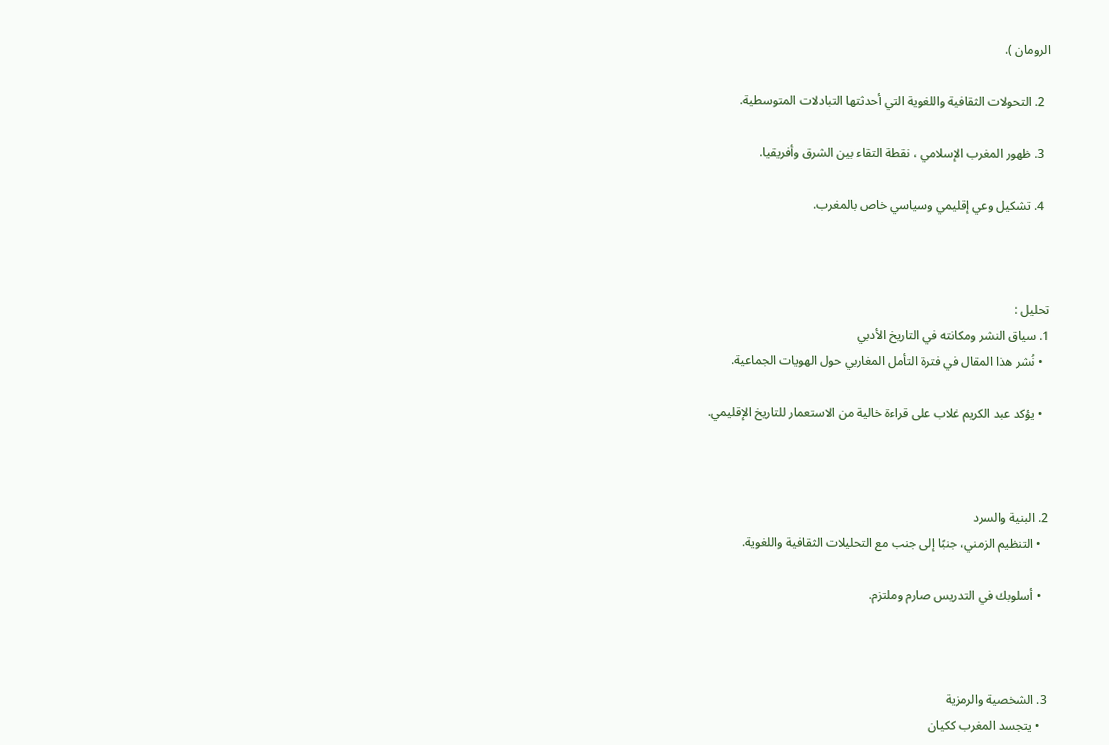الرومان ).

  2. التحولات الثقافية واللغوية التي أحدثتها التبادلات المتوسطية.

  3. ظهور المغرب الإسلامي ، نقطة التقاء بين الشرق وأفريقيا.

  4. تشكيل وعي إقليمي وسياسي خاص بالمغرب.



تحليل :
1. سياق النشر ومكانته في التاريخ الأدبي
  • نُشر هذا المقال في فترة التأمل المغاربي حول الهويات الجماعية.

  • يؤكد عبد الكريم غلاب على قراءة خالية من الاستعمار للتاريخ الإقليمي.



2. البنية والسرد
  • التنظيم الزمني، جنبًا إلى جنب مع التحليلات الثقافية واللغوية.

  • أسلوبك في التدريس صارم وملتزم.



3. الشخصية والرمزية
  • يتجسد المغرب ككيان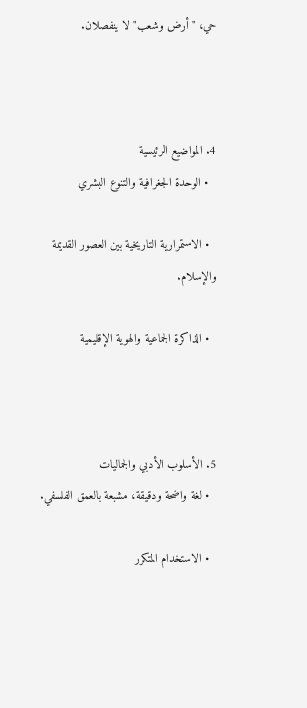حي، "أرض وشعب" لا ينفصلان.



4. المواضيع الرئيسية
  • الوحدة الجغرافية والتنوع البشري

  • الاستمرارية التاريخية بين العصور القديمة والإسلام.

  • الذاكرة الجماعية والهوية الإقليمية



5. الأسلوب الأدبي والجماليات
  • لغة واضحة ودقيقة، مشبعة بالعمق الفلسفي.

  • الاستخدام المتكرر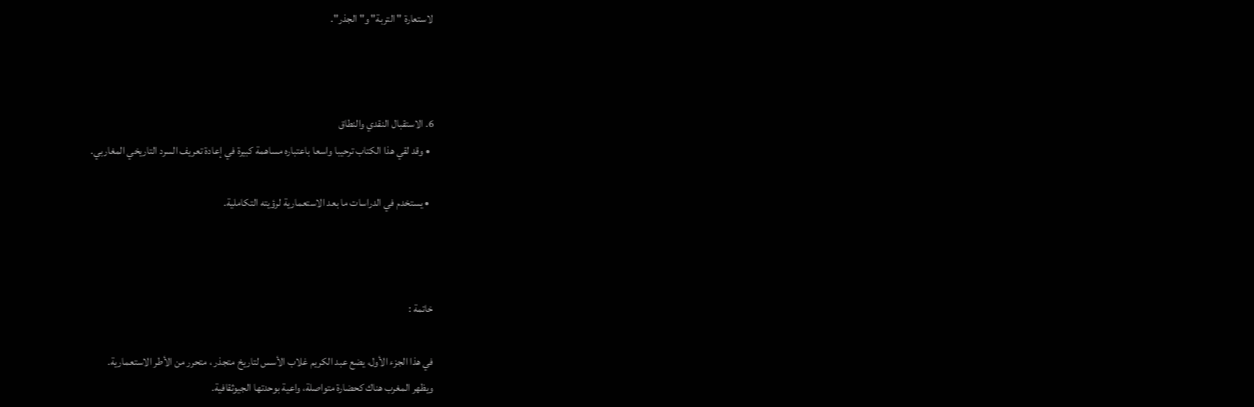لاستعارة " التربة" و" الجذر".



6. الاستقبال النقدي والنطاق
  • وقد لقي هذا الكتاب ترحيبا واسعا باعتباره مساهمة كبيرة في إعادة تعريف السرد التاريخي المغاربي.

  • يستخدم في الدراسات ما بعد الاستعمارية لرؤيته التكاملية.



خاتمة :

في هذا الجزء الأول، يضع عبد الكريم غلاب الأسس لتاريخ متجذر ، متحرر من الأطر الاستعمارية.
ويظهر المغرب هناك كحضارة متواصلة، واعية بوحدتها الجيوثقافية.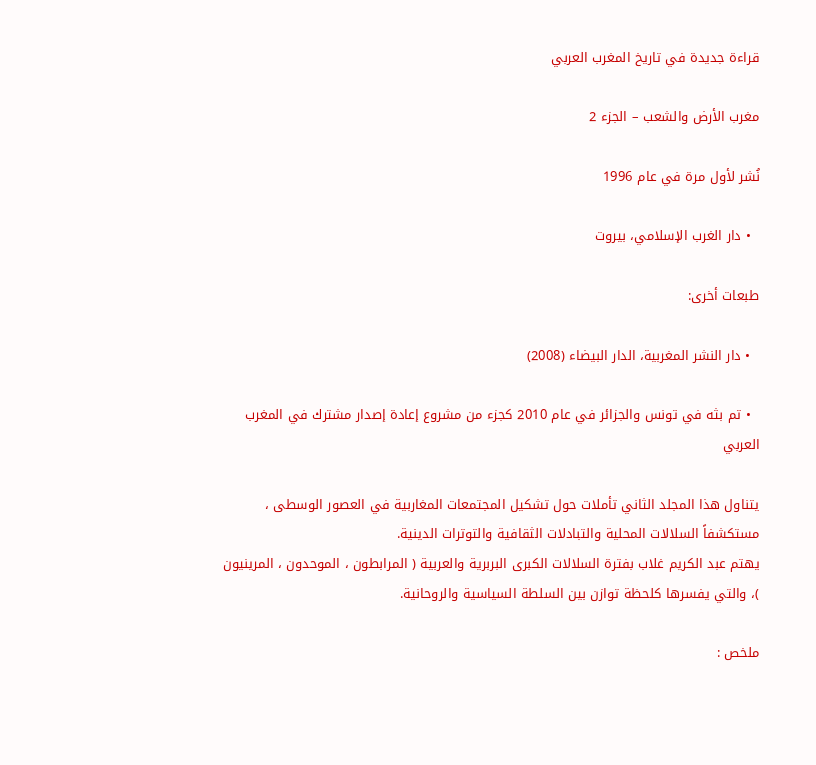قراءة جديدة في تاريخ المغرب العربي

مغرب الأرض والشعب – الجزء 2

نُشر لأول مرة في عام 1996

  • دار الغرب الإسلامي، بيروت

طبعات أخرى:

  • دار النشر المغربية، الدار البيضاء (2008)

  • تم بثه في تونس والجزائر في عام 2010 كجزء من مشروع إعادة إصدار مشترك في المغرب العربي

يتناول هذا المجلد الثاني تأملات حول تشكيل المجتمعات المغاربية في العصور الوسطى ، مستكشفاً السلالات المحلية والتبادلات الثقافية والتوترات الدينية.
يهتم عبد الكريم غلاب بفترة السلالات الكبرى البربرية والعربية ( المرابطون ، الموحدون ، المرينيون )، والتي يفسرها كلحظة توازن بين السلطة السياسية والروحانية.

ملخص :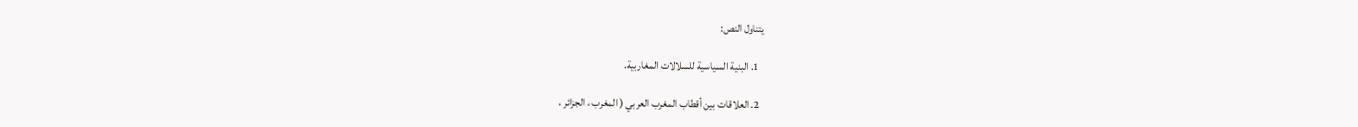يتناول النص:

  1. البنية السياسية للسلالات المغاربية.

  2. العلاقات بين أقطاب المغرب العربي ( المغرب ، الجزائر ،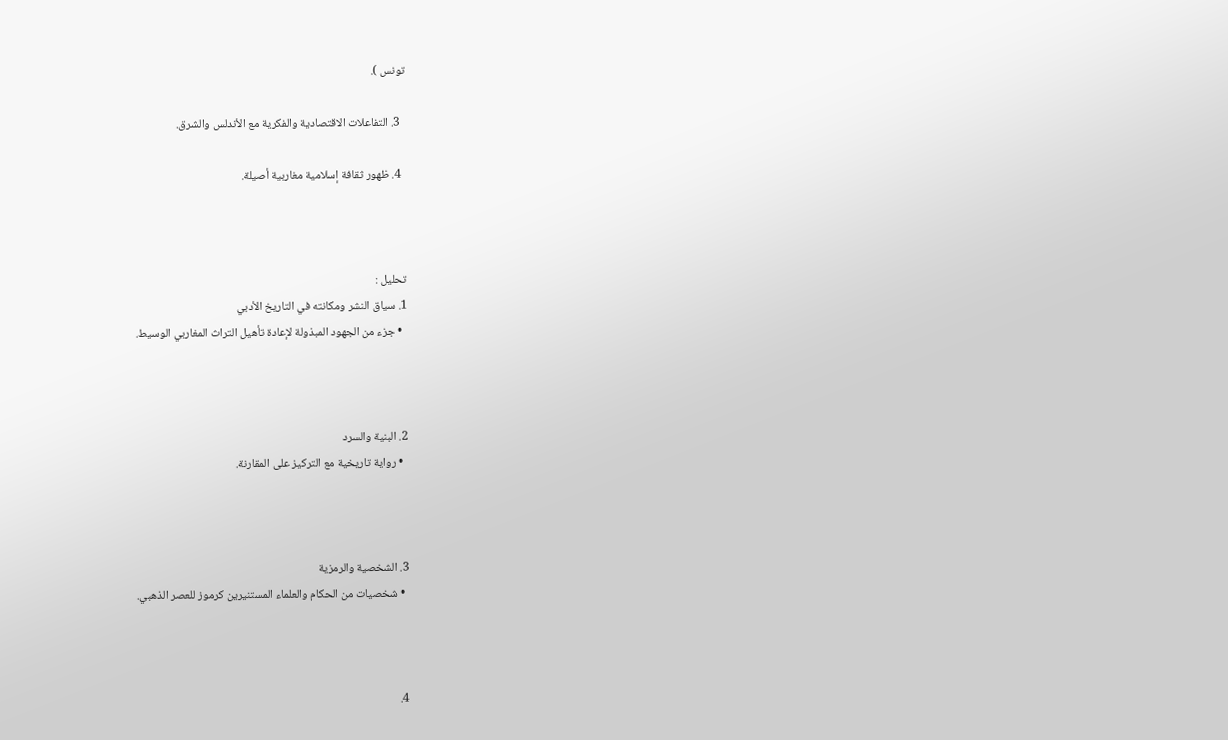تونس ).

  3. التفاعلات الاقتصادية والفكرية مع الأندلس والشرق.

  4. ظهور ثقافة إسلامية مغاربية أصيلة.



تحليل :
1. سياق النشر ومكانته في التاريخ الأدبي
  • جزء من الجهود المبذولة لإعادة تأهيل التراث المغاربي الوسيط.



2. البنية والسرد
  • رواية تاريخية مع التركيز على المقارنة.



3. الشخصية والرمزية
  • شخصيات من الحكام والعلماء المستنيرين كرموز للعصر الذهبي.



4.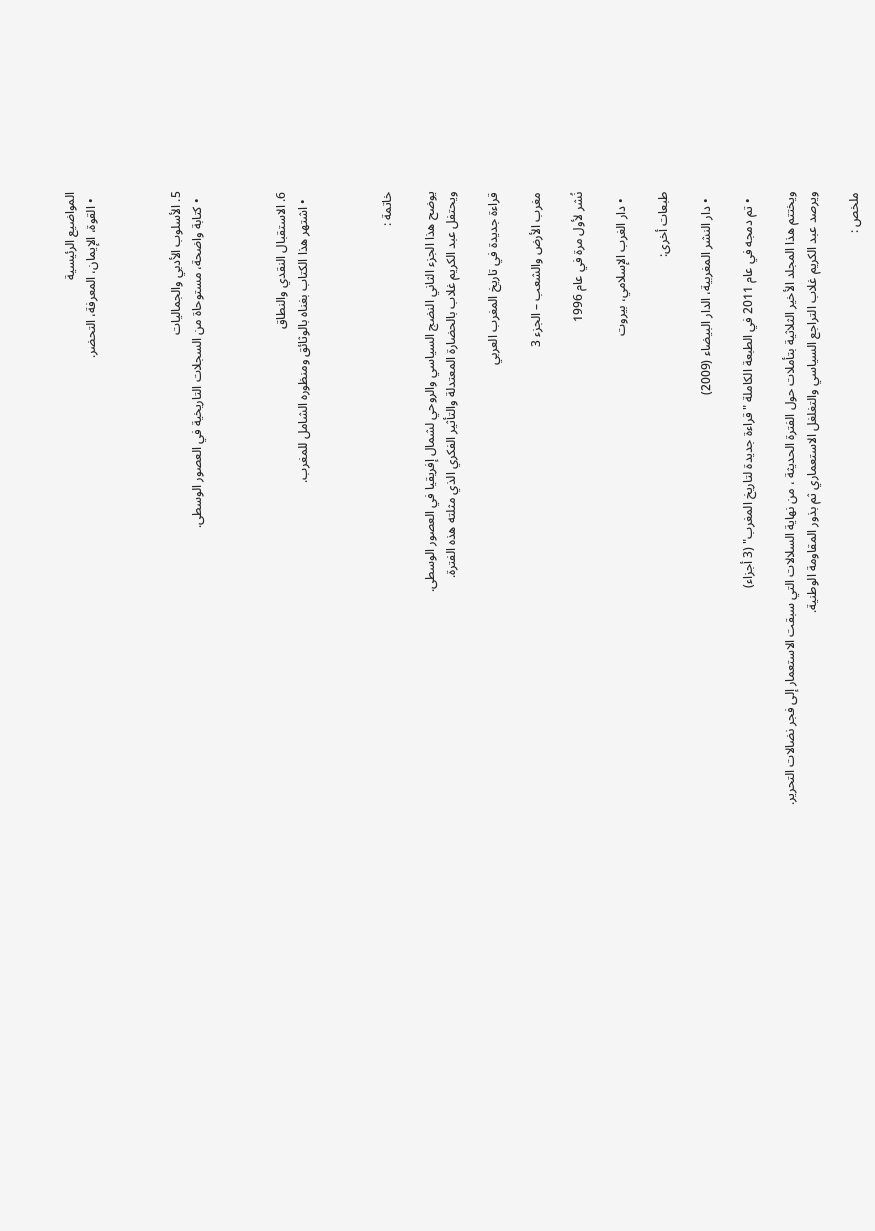المواضيع الرئيسية
  • القوة، الإيمان، المعرفة، التحضر.



5. الأسلوب الأدبي والجماليات
  • كتابة واضحة، مستوحاة من السجلات التاريخية في العصور الوسطى.



6. الاستقبال النقدي والنطاق
  • اشتهر هذا الكتاب بغناه بالوثائق ومنظوره الشامل للمغرب.



خاتمة :

يوضح هذا الجزء الثاني النضج السياسي والروحي لشمال إفريقيا في العصور الوسطى.
ويحتفل عبد الكريم غلاب بالحضارة المعتدلة والتأثير الفكري الذي مثلته هذه الفترة.

قراءة جديدة في تاريخ المغرب العربي

مغرب الأرض والشعب – الجزء 3

نُشر لأول مرة في عام 1996

  • دار الغرب الإسلامي، بيروت

طبعات أخرى:

  • دار النشر المغربية، الدار البيضاء (2009)

  • تم دمجه في عام 2011 في الطبعة الكاملة "قراءة جديدة لتاريخ المغرب" (3 أجزاء)

ويختتم هذا المجلد الأخير الثلاثية بتأملات حول الفترة الحديثة ، من نهاية السلالات التي سبقت الاستعمار إلى فجر نضالات التحرير.
ويرصد عبد الكريم غلاب التراجع السياسي والتغلغل الاستعماري ثم بذور المقاومة الوطنية.

ملخص :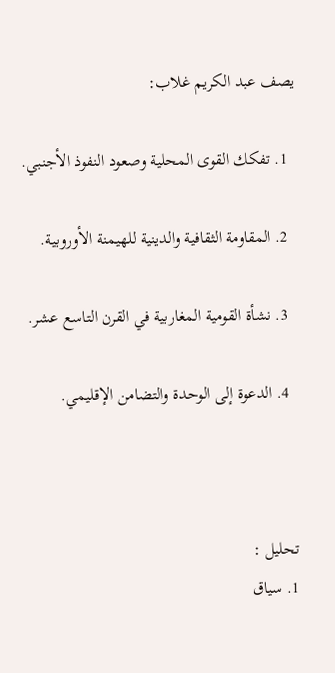يصف عبد الكريم غلاب:

  1. تفكك القوى المحلية وصعود النفوذ الأجنبي.

  2. المقاومة الثقافية والدينية للهيمنة الأوروبية.

  3. نشأة القومية المغاربية في القرن التاسع عشر.

  4. الدعوة إلى الوحدة والتضامن الإقليمي.



تحليل :
1. سياق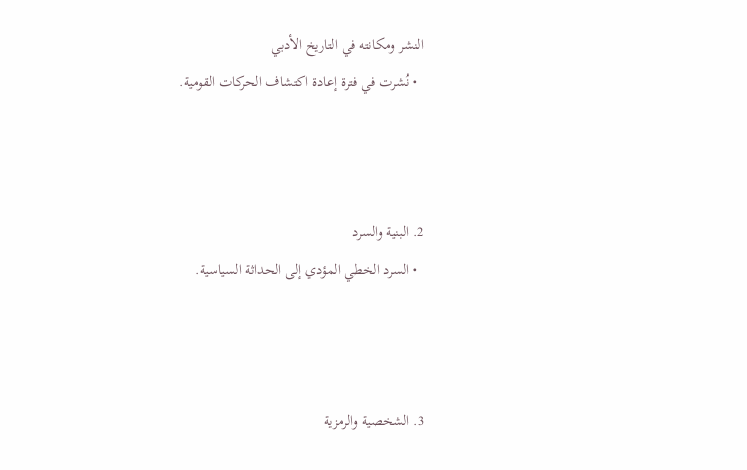النشر ومكانته في التاريخ الأدبي
  • نُشرت في فترة إعادة اكتشاف الحركات القومية.



2. البنية والسرد
  • السرد الخطي المؤدي إلى الحداثة السياسية.



3. الشخصية والرمزية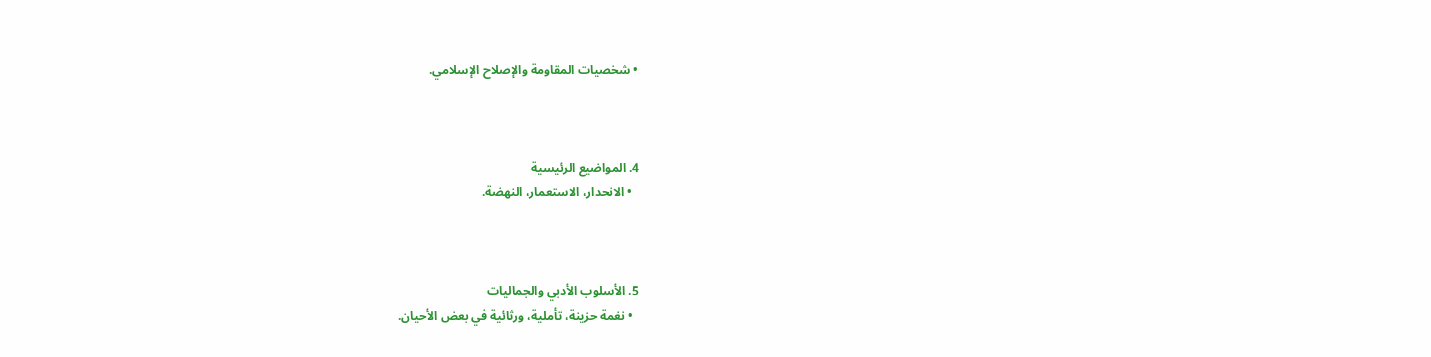• شخصيات المقاومة والإصلاح الإسلامي.



4. المواضيع الرئيسية
  • الانحدار، الاستعمار، النهضة.



5. الأسلوب الأدبي والجماليات
  • نغمة حزينة، تأملية، ورثائية في بعض الأحيان.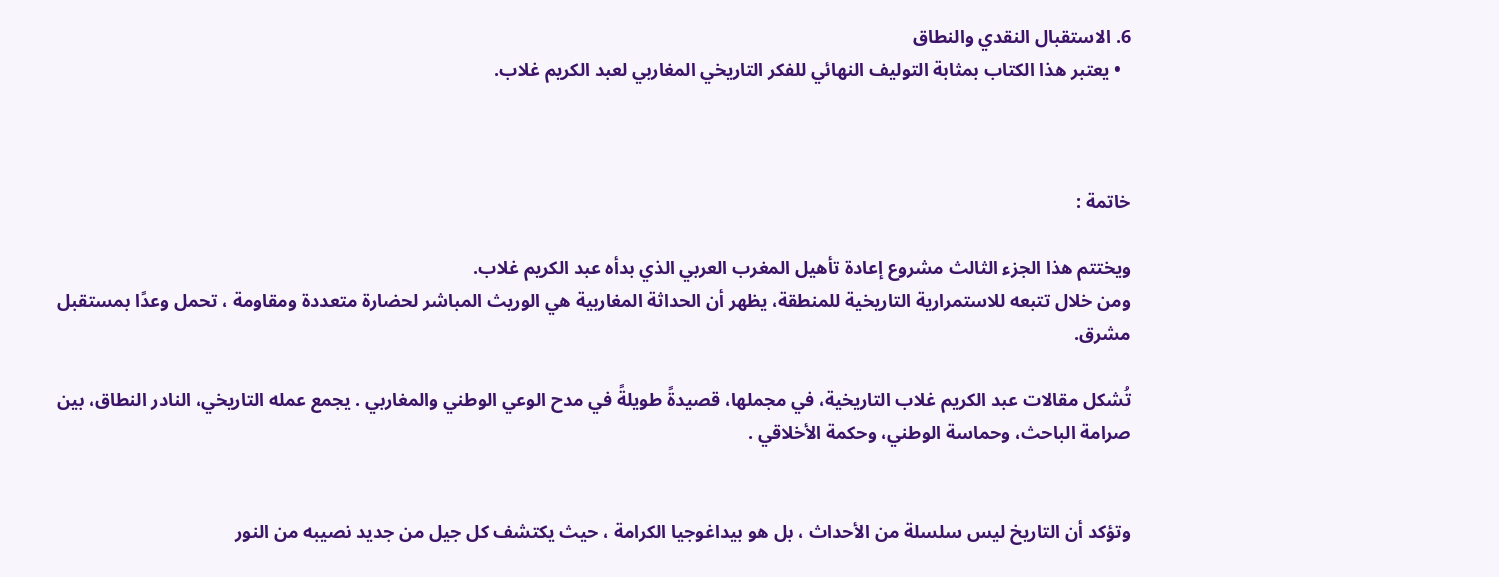6. الاستقبال النقدي والنطاق
  • يعتبر هذا الكتاب بمثابة التوليف النهائي للفكر التاريخي المغاربي لعبد الكريم غلاب.



خاتمة :

ويختتم هذا الجزء الثالث مشروع إعادة تأهيل المغرب العربي الذي بدأه عبد الكريم غلاب.
ومن خلال تتبعه للاستمرارية التاريخية للمنطقة، يظهر أن الحداثة المغاربية هي الوريث المباشر لحضارة متعددة ومقاومة ، تحمل وعدًا بمستقبل مشرق.

تُشكل مقالات عبد الكريم غلاب التاريخية، في مجملها، قصيدةً طويلةً في مدح الوعي الوطني والمغاربي . يجمع عمله التاريخي، النادر النطاق، بين صرامة الباحث، وحماسة الوطني، وحكمة الأخلاقي .


وتؤكد أن التاريخ ليس سلسلة من الأحداث ، بل هو بيداغوجيا الكرامة ، حيث يكتشف كل جيل من جديد نصيبه من النور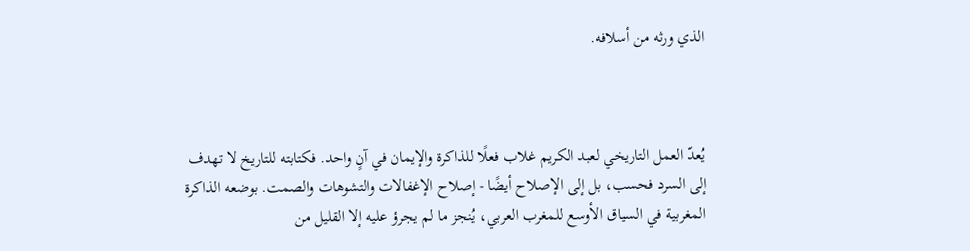الذي ورثه من أسلافه.



يُعدّ العمل التاريخي لعبد الكريم غلاب فعلًا للذاكرة والإيمان في آنٍ واحد. فكتابته للتاريخ لا تهدف إلى السرد فحسب، بل إلى الإصلاح أيضًا - إصلاح الإغفالات والتشوهات والصمت. بوضعه الذاكرة المغربية في السياق الأوسع للمغرب العربي، يُنجز ما لم يجرؤ عليه إلا القليل من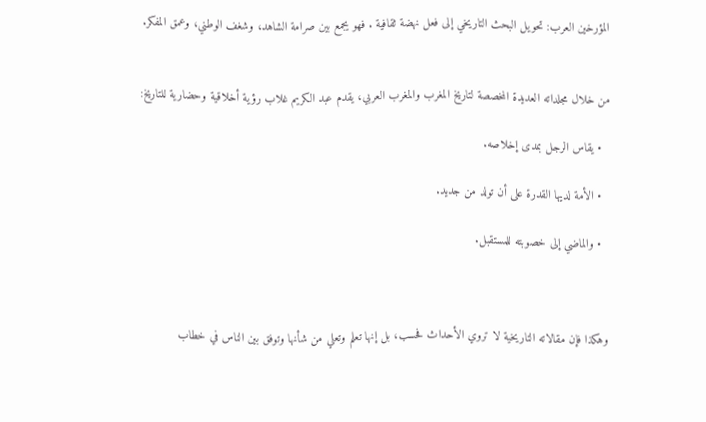المؤرخين العرب: تحويل البحث التاريخي إلى فعل نهضة ثقافية . فهو يجمع بين صرامة الشاهد، وشغف الوطني، وعمق المفكر.


من خلال مجلداته العديدة المخصصة لتاريخ المغرب والمغرب العربي، يقدم عبد الكريم غلاب رؤية أخلاقية وحضارية للتاريخ:

  • يقاس الرجل بمدى إخلاصه.

  • الأمة لديها القدرة على أن تولد من جديد.

  • والماضي إلى خصوبته للمستقبل.



وهكذا فإن مقالاته التاريخية لا تروي الأحداث فحسب، بل إنها تعلم وتعلي من شأنها وتوفق بين الناس في خطاب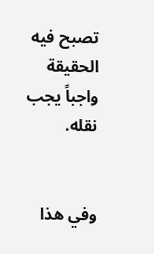تصبح فيه الحقيقة واجباً يجب نقله.


وفي هذا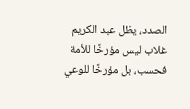الصدد، يظل عبد الكريم غلاب ليس مؤرخًا للأمة فحسب، بل مؤرخًا للوعي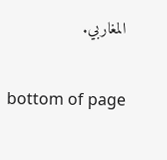المغاربي.

bottom of page